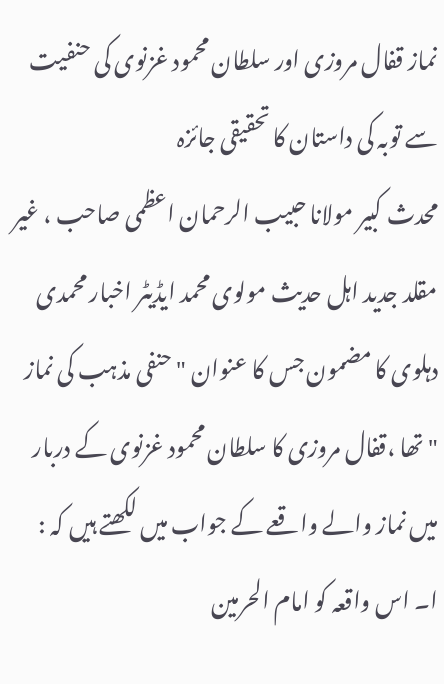نماز قفال مروزی اور سلطان محمود غزنوی کی حنفیت سے توبہ کی داستان کا تحقیقی جائزہ
محدث کبیر مولانا حبیب الرحمان اعظمی صاحب ، غیر مقلد جدید اہل حدیث مولوی محمد ایڈیٹر اخبار محمدی دہلوی کا مضمون جس کا عنوان " حنفی مذہب کی نماز " تھا ،قفال مروزی کا سلطان محمود غزنوی کے دربار میں نماز والے واقعے کے جواب میں لکھتے ہیں کہ :
ا۔ اس واقعہ کو امام الحرمین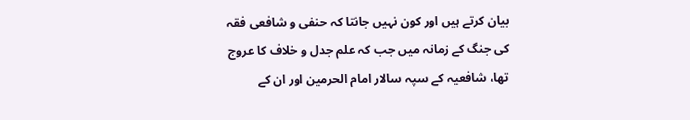بیان کرتے ہیں اور کون نہیں جانتا کہ حنفی و شافعی فقہ کی جنگ کے زمانہ میں جب کہ علم جدل و خلاف کا عروج تھا، شافعیہ کے سپہ سالار امام الحرمین اور ان کے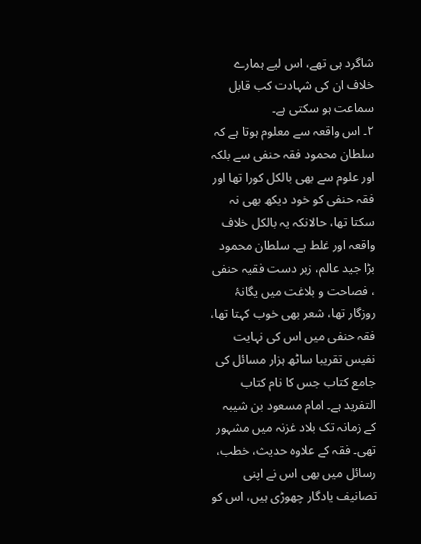شاگرد ہی تھے، اس لیے ہمارے خلاف ان کی شہادت کب قابل سماعت ہو سکتی ہے۔
٢۔ اس واقعہ سے معلوم ہوتا ہے کہ سلطان محمود فقہ حنفی سے بلکہ اور علوم سے بھی بالکل کورا تھا اور فقہ حنفی كو خود دیکھ بھی نہ سکتا تھا، حالانکہ یہ بالکل خلاف واقعہ اور غلط ہے۔ سلطان محمود بڑا جید عالم، زبر دست فقیہ حنفی ، فصاحت و بلاغت میں یگانۂ روزگار تھا، شعر بھی خوب کہتا تھا، فقہ حنفی میں اس کی نہایت نفیس تقریبا ساٹھ ہزار مسائل کی جامع کتاب جس کا نام کتاب التفرید ہے۔ امام مسعود بن شیبہ کے زمانہ تک بلاد غزنہ میں مشہور تھی۔ فقہ کے علاوہ حدیث، خطب، رسائل میں بھی اس نے اپنی تصانیف یادگار چھوڑی ہیں، اس کو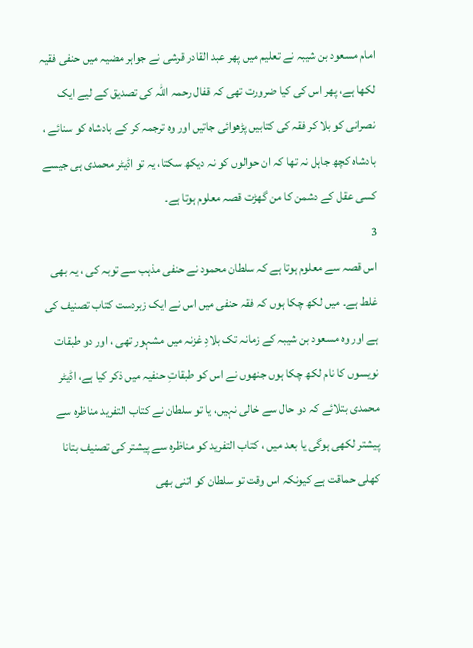امام مسعود بن شیبہ نے تعلیم میں پھر عبد القادر قرشی نے جواہر مضیہ میں حنفی فقیہ لکھا ہے، پھر اس کی کیا ضرورت تھی کہ قفال رحمہ اللہ کی تصدیق کے لیے ایک نصرانی کو بلا کر فقہ کی کتابیں پڑھوائی جاتیں اور وہ ترجمہ کر کے بادشاہ کو سنائے ، بادشاہ کچھ جاہل نہ تھا کہ ان حوالوں کو نہ دیکھ سکتا، یہ تو اڈیٹر محمدی ہی جیسے کسی عقل کے دشمن کا من گھڑت قصہ معلوم ہوتا ہے۔
3
اس قصہ سے معلوم ہوتا ہے کہ سلطان محمود نے حنفی مذہب سے توبہ کی ، یہ بھی غلط ہے۔ میں لکھ چکا ہوں کہ فقہ حنفی میں اس نے ایک زبردست کتاب تصنیف کی ہے اور وہ مسعود بن شیبہ کے زمانہ تک بلادِ غزنہ میں مشہور تھی ، اور دو طبقات نویسوں کا نام لکھ چکا ہوں جنھوں نے اس کو طبقاتِ حنفیہ میں ذکر کیا ہے، اڈیٹر محمدی بتلائے کہ دو حال سے خالی نہیں، یا تو سلطان نے کتاب التفرید مناظرہ سے پیشتر لکھی ہوگی یا بعد میں ، کتاب التفرید کو مناظرہ سے پیشتر کی تصنیف بتانا کھلی حماقت ہے کیونکہ اس وقت تو سلطان کو اتنی بھی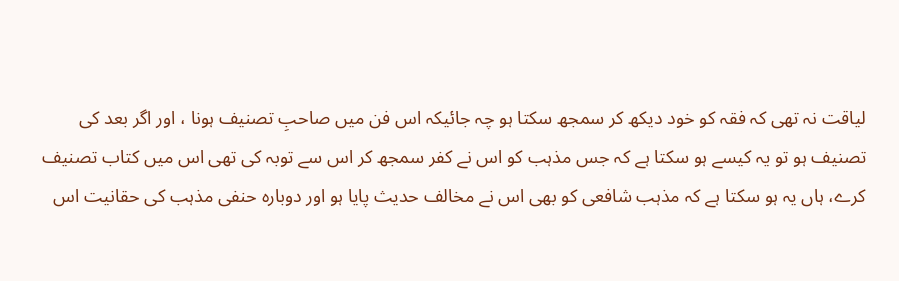لیاقت نہ تھی کہ فقہ کو خود دیکھ کر سمجھ سکتا ہو چہ جائیکہ اس فن میں صاحبِ تصنیف ہونا ، اور اگر بعد کی تصنیف ہو تو یہ کیسے ہو سکتا ہے کہ جس مذہب کو اس نے کفر سمجھ کر اس سے توبہ کی تھی اس میں کتاب تصنیف کرے، ہاں یہ ہو سکتا ہے کہ مذہب شافعی کو بھی اس نے مخالف حدیث پایا ہو اور دوبارہ حنفی مذہب کی حقانیت اس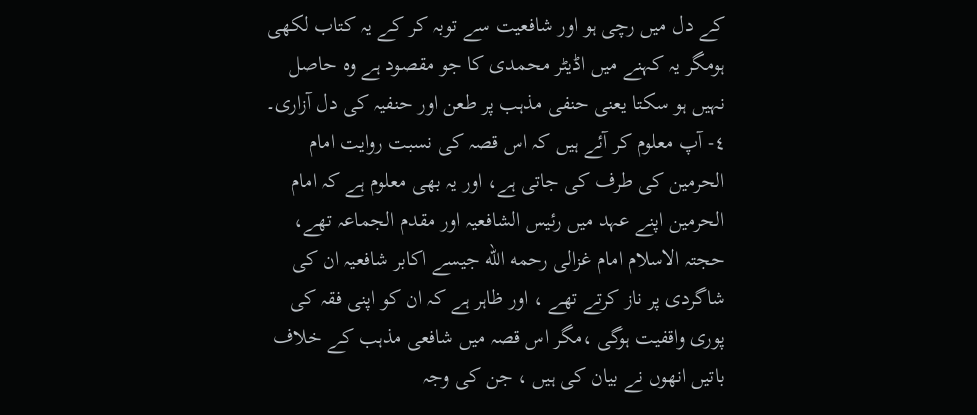کے دل میں رچی ہو اور شافعیت سے توبہ کر کے یہ کتاب لکھی ہومگر یہ کہنے میں اڈیٹر محمدی کا جو مقصود ہے وہ حاصل نہیں ہو سکتا یعنی حنفی مذہب پر طعن اور حنفیہ کی دل آزاری۔
٤- آپ معلوم کر آئے ہیں کہ اس قصہ کی نسبت روایت امام الحرمین کی طرف کی جاتی ہے، اور یہ بھی معلوم ہے کہ امام الحرمین اپنے عہد میں رئیس الشافعیہ اور مقدم الجماعہ تھے، حجتہ الاسلام امام غزالی رحمه الله جیسے اکابر شافعیہ ان کی شاگردی پر ناز کرتے تھے ، اور ظاہر ہے کہ ان کو اپنی فقہ کی پوری واقفیت ہوگی ،مگر اس قصہ میں شافعی مذہب کے خلاف باتیں انھوں نے بیان کی ہیں ، جن کی وجہ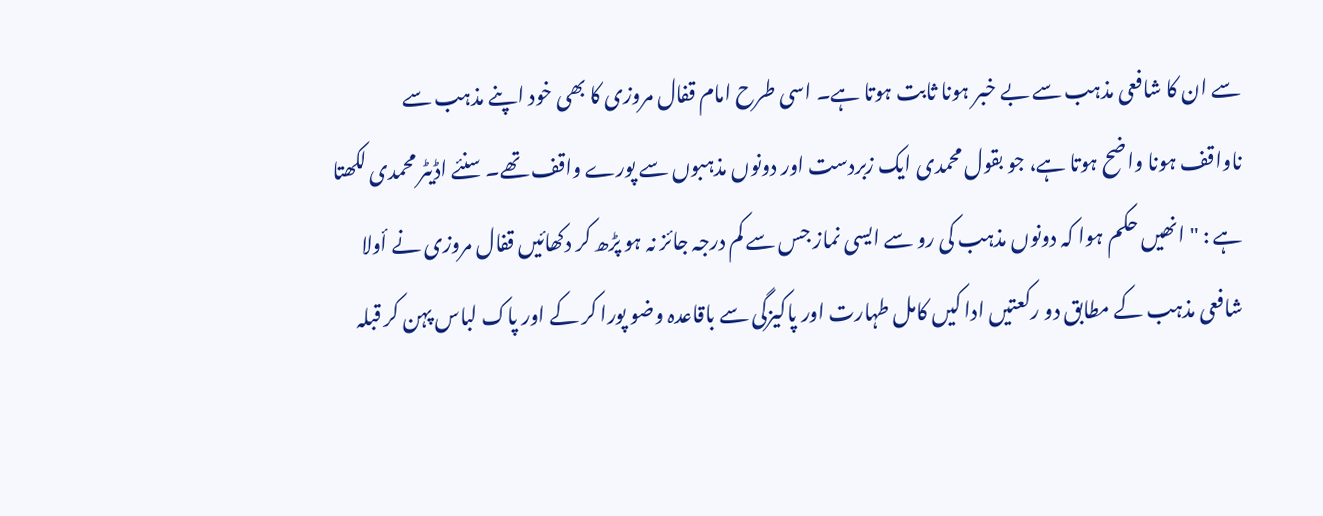سے ان کا شافعی مذہب سے بے خبر ہونا ثابت ہوتا ہے۔ اسی طرح امام قفال مروزی کا بھی خود اپنے مذہب سے
ناواقف ہونا واضح ہوتا ہے، جو بقول محمدی ایک زبردست اور دونوں مذہبوں سے پورے واقف تھے۔ سنئے اڈیٹر محمدی لکھتا ہے : " انھیں حکم ہوا کہ دونوں مذہب کی رو سے ایسی نماز جس سے کم درجہ جائز نہ ہو پڑھ کر دکھائیں قفال مروزی نے أولا شافعی مذہب کے مطابق دو رکعتیں ادا کیں کامل طہارت اور پاکیزگی سے باقاعدہ وضو پورا کر کے اور پاک لباس پہن کر قبلہ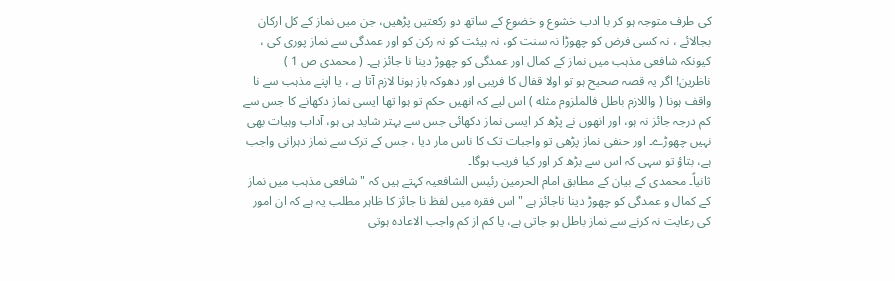کی طرف متوجہ ہو کر با ادب خشوع و خضوع کے ساتھ دو رکعتیں پڑھیں، جن میں نماز کے کل ارکان بجالائے ، نہ کسی فرض کو چھوڑا نہ سنت کو، نہ ہیئت کو نہ رکن کو اور عمدگی سے نماز پوری کی ، کیونکہ شافعی مذہب میں نماز کے کمال اور عمدگی کو چھوڑ دینا نا جائز ہے۔ ( محمدی ص 1 )
ناظرین! اگر یہ قصہ صحیح ہو تو اولا قفال کا فریبی اور دھوکہ باز ہونا لازم آتا ہے ، یا اپنے مذہب سے نا واقف ہونا ( واللازم باطل فالملزوم مثله ) اس لیے کہ انھیں حکم تو ہوا تھا ایسی نماز دکھانے کا جس سے کم درجہ جائز نہ ہو، اور انھوں نے پڑھ کر ایسی نماز دکھائی جس سے بہتر شاید ہی ہو، آداب وہیات بھی نہیں چھوڑے۔ اور حنفی نماز پڑھی تو واجبات تک کا ناس مار دیا ، جس کے ترک سے نماز دہرانی واجب ہے، بتاؤ تو سہی کہ اس سے بڑھ کر اور کیا فریب ہوگا۔
ثانیاً۔ محمدی کے بیان کے مطابق امام الحرمین رئیس الشافعیہ کہتے ہیں کہ " شافعی مذہب میں نماز کے کمال و عمدگی کو چھوڑ دینا ناجائز ہے " اس فقرہ میں لفظ نا جائز کا ظاہر مطلب یہ ہے کہ ان امور کی رعایت نہ کرنے سے نماز باطل ہو جاتی ہے، یا کم از کم واجب الاعادہ ہوتی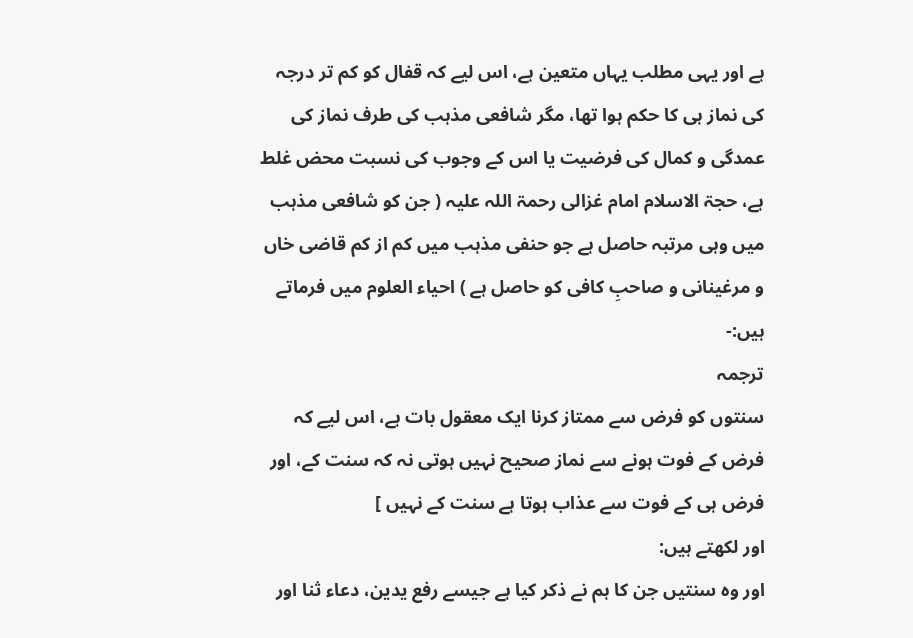ہے اور یہی مطلب یہاں متعین ہے، اس لیے کہ قفال کو کم تر درجہ کی نماز ہی کا حکم ہوا تھا، مگر شافعی مذہب کی طرف نماز کی عمدگی و کمال کی فرضیت یا اس کے وجوب کی نسبت محض غلط ہے، حجۃ الاسلام امام غزالی رحمۃ اللہ علیہ ( جن کو شافعی مذہب میں وہی مرتبہ حاصل ہے جو حنفی مذہب میں کم از کم قاضی خاں و مرغینانی و صاحبِ کافی کو حاصل ہے ) احیاء العلوم میں فرماتے ہیں:-
ترجمہ
سنتوں کو فرض سے ممتاز کرنا ایک معقول بات ہے، اس لیے کہ فرض کے فوت ہونے سے نماز صحیح نہیں ہوتی نہ کہ سنت کے، اور فرض ہی کے فوت سے عذاب ہوتا ہے سنت کے نہیں ]
اور لکھتے ہیں:
اور وہ سنتیں جن کا ہم نے ذکر کیا ہے جیسے رفع یدین، دعاء ثنا اور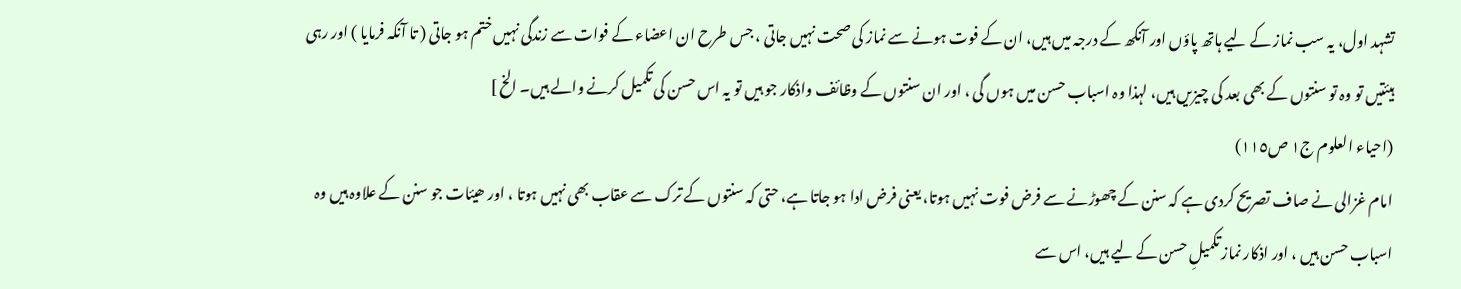تشہد اول، یہ سب نماز کے لیے ہاتھ پاؤں اور آنکھ کے درجہ میں ہیں، ان کے فوت ہونے سے نماز کی صحت نہیں جاتی ، جس طرح ان اعضاء کے فوات سے زندگی نہیں ختم ہو جاتی ( تا آنکہ فرمایا ) اور رہی ہیئتیں تو وہ تو سنتوں کے بھی بعد کی چیزیں ہیں، لہذا وہ اسباب حسن میں ہوں گی ، اور ان سنتوں کے وظائف واذکار جو ہیں تو یہ اس حسن کی تکمیل کرنے والے ہیں۔ الخ ]
(احیاء العلوم ج١ ص١١٥)
امام غزالی نے صاف تصریح کردی ہے کہ سنن کے چھوڑنے سے فرض فوت نہیں ہوتا، یعنی فرض ادا ہو جاتا ہے، حتی کہ سنتوں کے ترک سے عقاب بھی نہیں ہوتا ، اور ھیئات جو سنن کے علاوہ ہیں وہ اسباب حسن ہیں ، اور اذکار نماز تکمیلِ حسن کے لیے ہیں، اس سے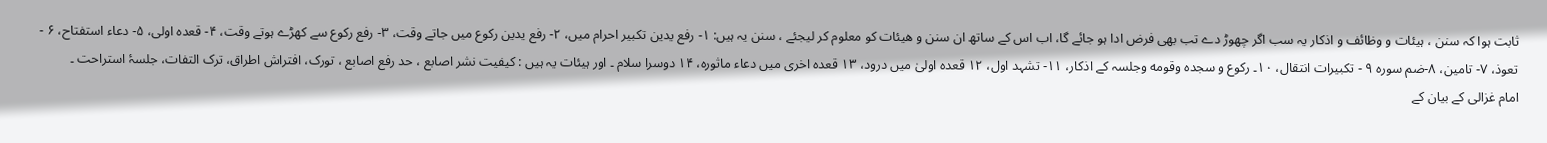ثابت ہوا کہ سنن ، ہیئات و وظائف و اذکار یہ سب اگر چھوڑ دے تب بھی فرض ادا ہو جائے گا، اب اس کے ساتھ ان سنن و هیئات کو معلوم کر لیجئے ، سنن یہ ہیں: ۱- رفع یدین تکبیر احرام میں، ۲- رفع یدین رکوع میں جاتے وقت، ۳- رفع رکوع سے کھڑے ہوتے وقت، ۴- قعدہ اولی، ۵- دعاء استفتاح، ۶ - تعوذ، ۷- تامین، ۸-ضم سوره ۹ - تکبیرات انتقال، ۱۰۔ رکوع و سجده وقومه وجلسہ کے اذکار، ۱۱- تشہد اول، ۱۲ قعدہ اولیٰ میں درود، ۱۳ قعدہ اخری میں دعاء ماثورہ، ۱۴ دوسرا سلام ۔ اور ہیئات یہ ہیں : کیفیت نشر اصابع ، حد رفع اصابع ، تورک، افتراش اطراق، ترک التفات، جلسۂ استراحت ۔
امام غزالی کے بیان کے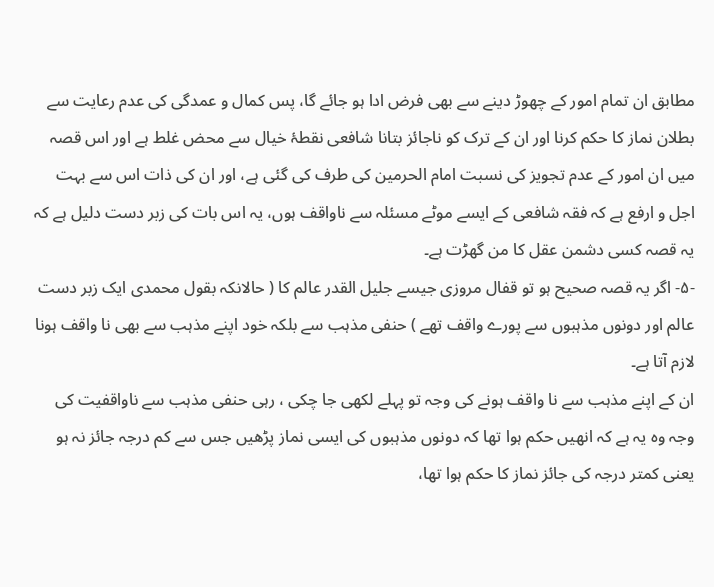مطابق ان تمام امور کے چھوڑ دینے سے بھی فرض ادا ہو جائے گا، پس کمال و عمدگی کی عدم رعایت سے بطلان نماز کا حکم کرنا اور ان کے ترک کو ناجائز بتانا شافعی نقطۂ خیال سے محض غلط ہے اور اس قصہ میں ان امور کے عدم تجویز کی نسبت امام الحرمین کی طرف کی گئی ہے، اور ان کی ذات اس سے بہت اجل و ارفع ہے کہ فقہ شافعی کے ایسے موٹے مسئلہ سے ناواقف ہوں، یہ اس بات کی زبر دست دلیل ہے کہ یہ قصہ کسی دشمن عقل کا من گھڑت ہے۔
-۵- اگر یہ قصہ صحیح ہو تو قفال مروزی جیسے جلیل القدر عالم کا ( حالانکہ بقول محمدی ایک زبر دست عالم اور دونوں مذہبوں سے پورے واقف تھے ) حنفی مذہب سے بلکہ خود اپنے مذہب سے بھی نا واقف ہونا لازم آتا ہے۔
ان کے اپنے مذہب سے نا واقف ہونے کی وجہ تو پہلے لکھی جا چکی ، رہی حنفی مذہب سے ناواقفیت کی وجہ وہ یہ ہے کہ انھیں حکم ہوا تھا کہ دونوں مذہبوں کی ایسی نماز پڑھیں جس سے کم درجہ جائز نہ ہو یعنی کمتر درجہ کی جائز نماز کا حکم ہوا تھا،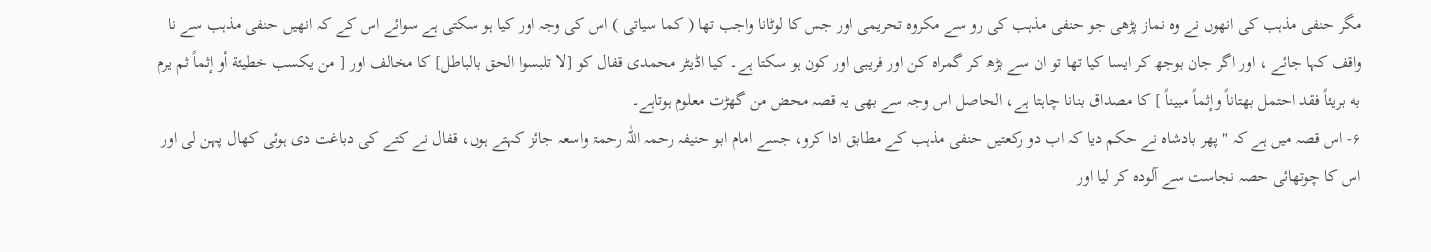مگر حنفی مذہب کی انھوں نے وہ نماز پڑھی جو حنفی مذہب کی رو سے مکروہ تحریمی اور جس کا لوٹانا واجب تھا ( کما سیاتی ) اس کی وجہ اور کیا ہو سکتی ہے سوائے اس کے کہ انھیں حنفی مذہب سے نا واقف کہا جائے ، اور اگر جان بوجھ کر ایسا کیا تھا تو ان سے بڑھ کر گمراہ کن اور فریبی اور کون ہو سکتا ہے۔ کیا اڈیٹر محمدی قفال کو [لا تلبسوا الحق بالباطل] کا مخالف اور [ من يكسب خطيئة أو إثماً ثم يرم به بريئاً فقد احتمل بهتاناً وإثماً مبيناً ] کا مصداق بنانا چاہتا ہے، الحاصل اس وجہ سے بھی یہ قصہ محض من گھڑت معلوم ہوتاہے۔
۶- اس قصہ میں ہے کہ " پھر بادشاہ نے حکم دیا کہ اب دو رکعتیں حنفی مذہب کے مطابق ادا کرو، جسے امام ابو حنیفہ رحمہ اللّٰہ رحمۃ واسعہ جائز کہتے ہوں، قفال نے کتے کی دباغت دی ہوئی کھال پہن لی اور اس کا چوتھائی حصہ نجاست سے آلودہ کر لیا اور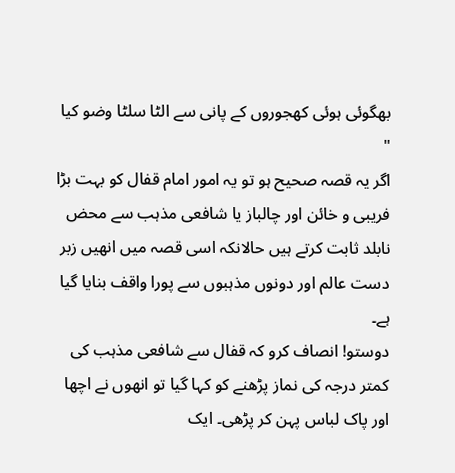بھگوئی ہوئی کھجوروں کے پانی سے الٹا سلٹا وضو کیا "
اگر یہ قصہ صحیح ہو تو یہ امور امام قفال کو بہت بڑا فریبی و خائن اور چالباز یا شافعی مذہب سے محض نابلد ثابت کرتے ہیں حالانکہ اسی قصہ میں انھیں زبر دست عالم اور دونوں مذہبوں سے پورا واقف بنایا گیا ہے۔
دوستو! انصاف کرو کہ قفال سے شافعی مذہب کی کمتر درجہ کی نماز پڑھنے کو کہا گیا تو انھوں نے اچھا اور پاک لباس پہن کر پڑھی۔ ایک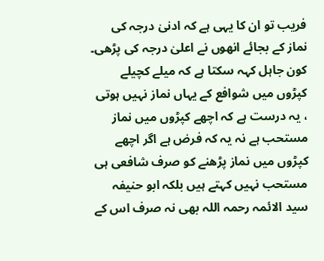فریب تو ان کا یہی ہے کہ ادنیٰ درجہ کی نماز کے بجائے انھوں نے اعلیٰ درجہ کی پڑھی۔ کون جاہل کہہ سکتا ہے کہ میلے کچیلے کپڑوں میں شوافع کے یہاں نماز نہیں ہوتی ، یہ درست ہے کہ اچھے کپڑوں میں نماز مستحب ہے نہ یہ کہ فرض ہے اگر اچھے کپڑوں میں نماز پڑھنے کو صرف شافعی ہی مستحب نہیں کہتے ہیں بلکہ ابو حنیفہ سید الائمہ رحمہ اللہ بھی نہ صرف اس کے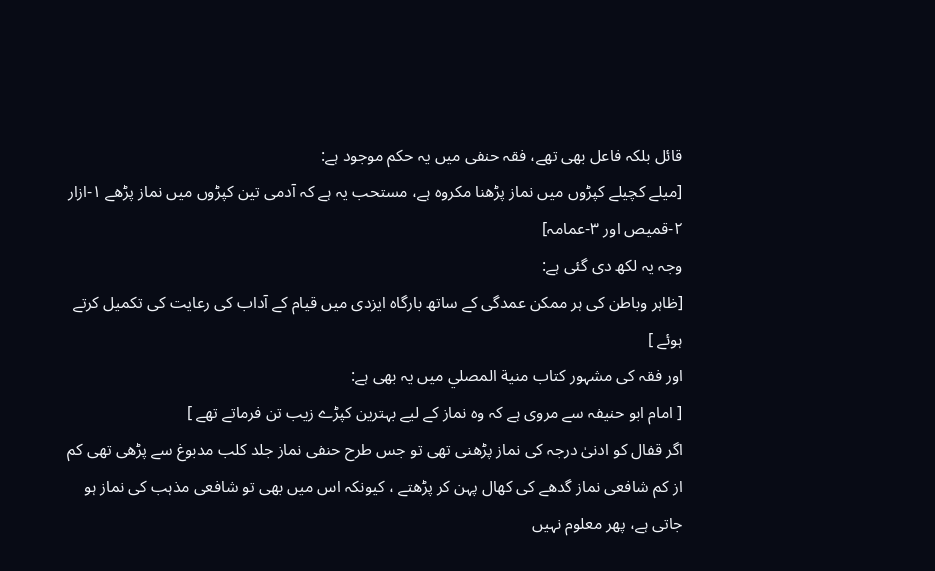قائل بلکہ فاعل بھی تھے، فقہ حنفی میں یہ حکم موجود ہے:
[میلے کچیلے کپڑوں میں نماز پڑھنا مکروہ ہے، مستحب یہ ہے کہ آدمی تین کپڑوں میں نماز پڑھے ١-ازار ٢-قمیص اور ٣-عمامہ]
وجہ یہ لکھ دی گئی ہے:
[ظاہر وباطن کی ہر ممکن عمدگی کے ساتھ بارگاہ ایزدی میں قیام کے آداب کی رعایت کی تکمیل کرتے ہوئے ]
اور فقہ کی مشہور کتاب منیة المصلي میں یہ بھی ہے:
[ امام ابو حنیفہ سے مروی ہے کہ وہ نماز کے لیے بہترین کپڑے زیب تن فرماتے تھے ]
اگر قفال کو ادنیٰ درجہ کی نماز پڑھنی تھی تو جس طرح حنفی نماز جلد کلب مدبوغ سے پڑھی تھی کم از کم شافعی نماز گدھے کی کھال پہن کر پڑھتے ، کیونکہ اس میں بھی تو شافعی مذہب کی نماز ہو جاتی ہے، پھر معلوم نہیں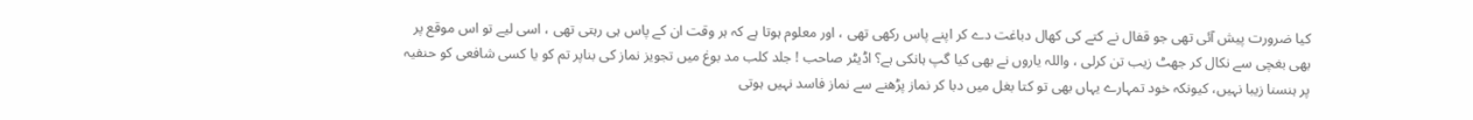کیا ضرورت پیش آئی تھی جو قفال نے کتے کی کھال دباغت دے کر اپنے پاس رکھی تھی ، اور معلوم ہوتا ہے کہ ہر وقت ان کے پاس ہی رہتی تھی ، اسی لیے تو اس موقع پر بھی بغچی سے نکال کر جھٹ زیب تن کرلی ، واللہ یاروں نے بھی کیا گپ ہانکی ہے؟ اڈیٹر صاحب ! جلد کلب مد بوغ میں تجویز نماز کی بناپر تم کو یا کسی شافعی کو حنفیہ پر ہنسنا زیبا نہیں، کیونکہ خود تمہارے یہاں بھی تو کتا بغل میں دبا کر نماز پڑھنے سے نماز فاسد نہیں ہوتی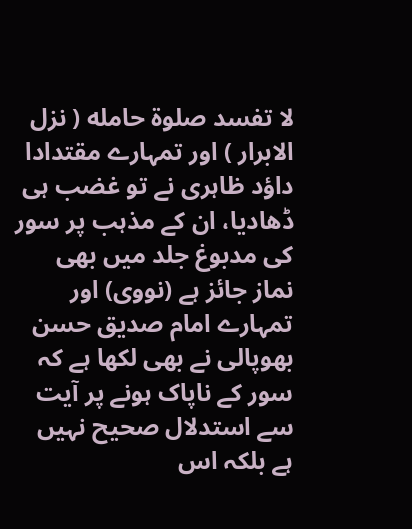لا تفسد صلوة حامله ( نزل الابرار ) اور تمہارے مقتدادا داؤد ظاہری نے تو غضب ہی ڈھادیا، ان کے مذہب پر سور کی مدبوغ جلد میں بھی نماز جائز ہے (نووی) اور تمہارے امام صدیق حسن بھوپالی نے بھی لکھا ہے کہ سور کے ناپاک ہونے پر آیت سے استدلال صحیح نہیں ہے بلکہ اس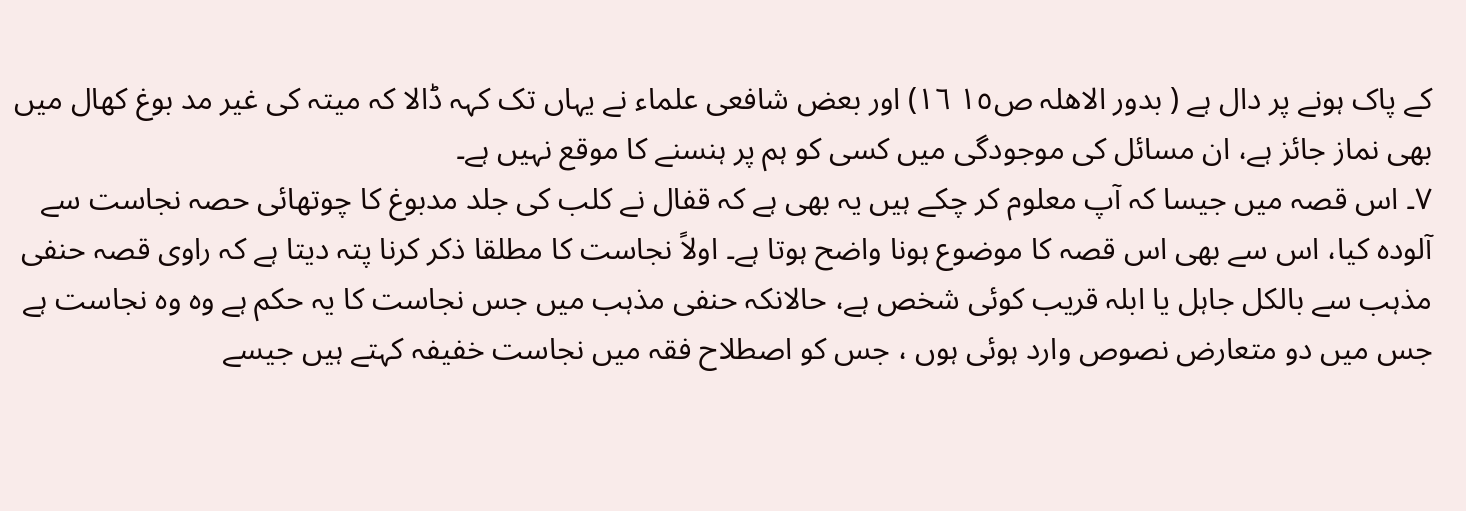کے پاک ہونے پر دال ہے ( بدور الاھلہ ص١٥ ١٦) اور بعض شافعی علماء نے یہاں تک کہہ ڈالا کہ میتہ کی غیر مد بوغ کھال میں بھی نماز جائز ہے، ان مسائل کی موجودگی میں کسی کو ہم پر ہنسنے کا موقع نہیں ہے۔
٧۔ اس قصہ میں جیسا کہ آپ معلوم کر چکے ہیں یہ بھی ہے کہ قفال نے کلب کی جلد مدبوغ کا چوتھائی حصہ نجاست سے آلودہ کیا، اس سے بھی اس قصہ کا موضوع ہونا واضح ہوتا ہے۔ اولاً نجاست کا مطلقا ذکر کرنا پتہ دیتا ہے کہ راوی قصہ حنفی مذہب سے بالکل جاہل یا ابلہ قریب کوئی شخص ہے، حالانکہ حنفی مذہب میں جس نجاست کا یہ حکم ہے وہ وہ نجاست ہے جس میں دو متعارض نصوص وارد ہوئی ہوں ، جس کو اصطلاح فقہ میں نجاست خفیفہ کہتے ہیں جیسے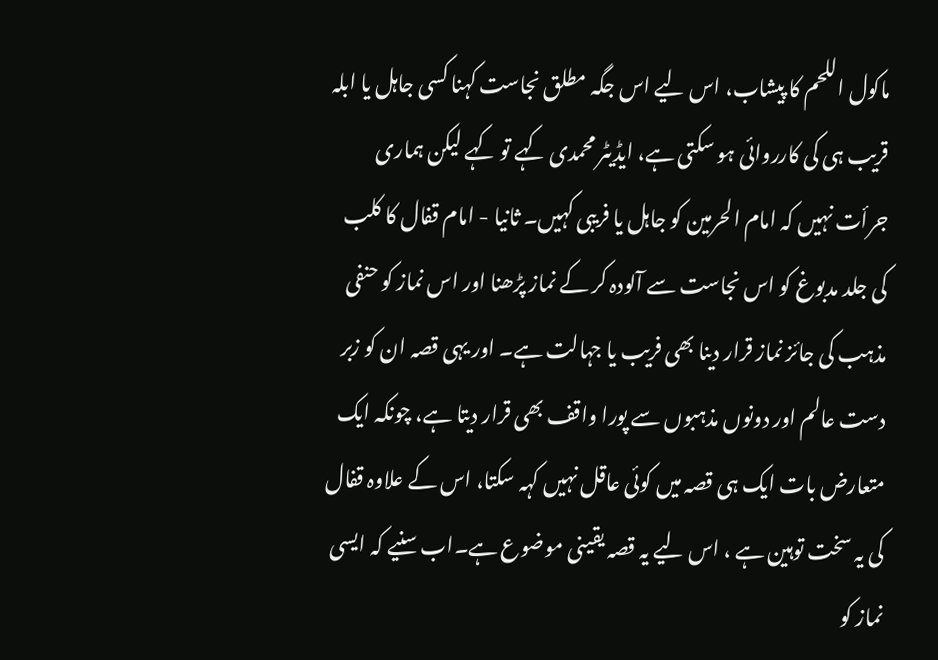ماکول اللحم کا پیشاب، اس لیے اس جگہ مطلق نجاست کہنا کسی جاہل یا ابلہ قریب ہی کی کارروائی ہو سکتی ہے، ایڈیٹر محمدی کہے تو کہے لیکن ہماری جرأت نہیں کہ امام الحرمین کو جاہل یا فریبی کہیں۔ ثانیا - امام قفال کا کلب کی جلد مدبوغ کو اس نجاست سے آلودہ کر کے نماز پڑھنا اور اس نماز کو حنفی مذہب کی جائز نماز قرار دینا بھی فریب یا جہالت ہے۔ اور یہی قصہ ان کو زبر دست عالم اور دونوں مذہبوں سے پورا واقف بھی قرار دیتا ہے، چونکہ ایک متعارض بات ایک ہی قصہ میں کوئی عاقل نہیں کہہ سکتا، اس کے علاوہ قفال کی یہ سخت توہین ہے ، اس لیے یہ قصہ یقینی موضوع ہے۔اب سنیے کہ ایسی نماز کو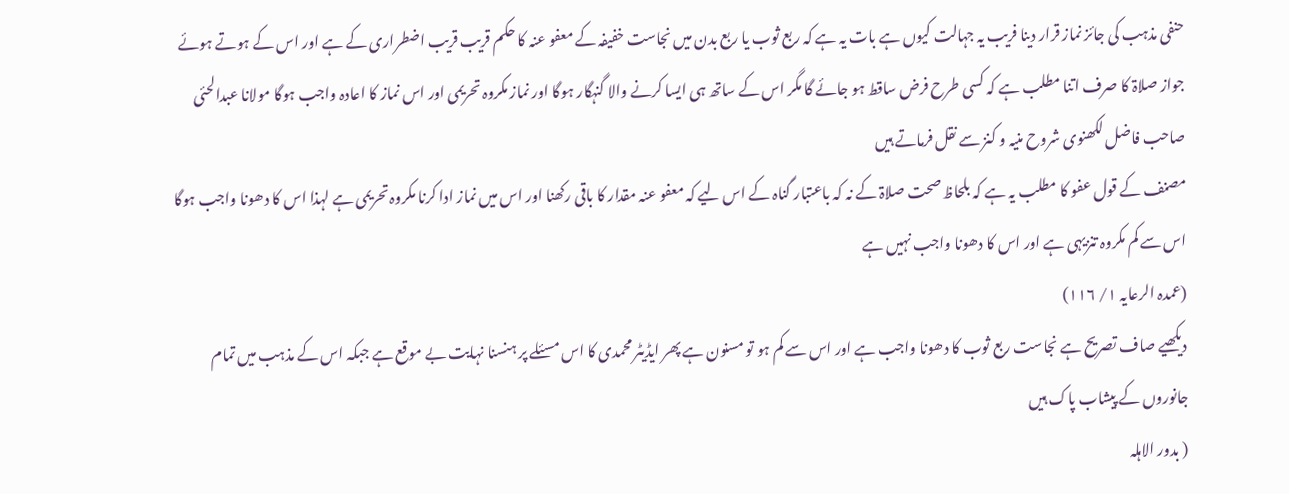حنفی مذہب کی جائز نماز قرار دینا فریب یہ جہالت کیوں ہے بات یہ ہے کہ ربع ثوب یا ربع بدن میں نجاست خفیفہ کے معفو عنہ کا حکم قریب قریب اضطراری کے ہے اور اس کے ہوتے ہوئے جواز صلاۃ کا صرف اتنا مطلب ہے کہ کسی طرح فرض ساقط ہو جائے گا مگر اس کے ساتھ ہی ایسا کرنے والا گنہگار ہوگا اور نماز مکروہ تحریمی اور اس نماز کا اعادہ واجب ہوگا مولانا عبدالحئی صاحب فاضل لکھنوی شروح منیہ و کنز سے نقل فرماتے ہیں
مصنف کے قول عفو کا مطلب یہ ہے کہ بلحاظ صحت صلاۃ کے نہ کہ باعتبار گناہ کے اس لیے کہ معفو عنہ مقدار کا باقی رکھنا اور اس میں نماز ادا کرنا مکروہ تحریمی ہے لہذا اس کا دھونا واجب ہوگا اس سے کم مکروہ تنزیہی ہے اور اس کا دھونا واجب نہیں ہے
(عمدہ الرعایہ ١/ ١١٦)
دیکھیے صاف تصریح ہے نجاست ربع ثوب کا دھونا واجب ہے اور اس سے کم ہو تو مسنون ہے پھر ایڈیٹر محمدی کا اس مسئلے پر ہنسنا نہایت بے موقع ہے جبکہ اس کے مذہب میں تمام جانوروں کے پیشاب پاک ہیں
( بدور الاہلہ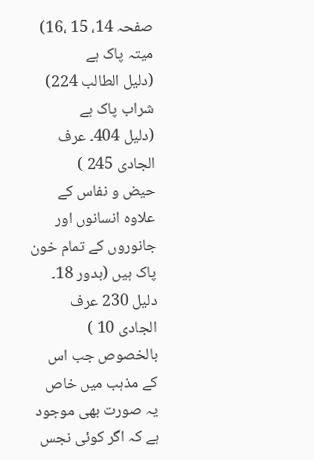صفحہ 14، 15 ،16)
میتہ پاک ہے
(دلیل الطالب 224)
شراب پاک ہے
(دلیل 404۔ عرف الجادی 245 )
حیض و نفاس کے علاوہ انسانوں اور جانوروں کے تمام خون پاک ہیں (بدور 18۔ دلیل 230 عرف الجادی 10 )
بالخصوص جب اس کے مذہب میں خاص یہ صورت بھی موجود ہے کہ اگر کوئی نجس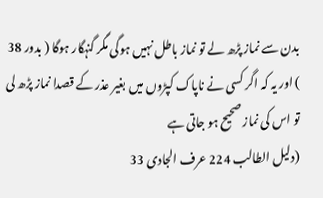بدن سے نماز پڑھ لے تو نماز باطل نہیں ہوگی مگر گنہگار ہوگا ( بدور 38 ) اور یہ کہ اگر کسی نے ناپاک کپڑوں میں بغیر عذر کے قصدا نماز پڑھ لی تو اس کی نماز صحیح ہو جاتی ہے
(دلیل الطالب 224 عرف الجادی 33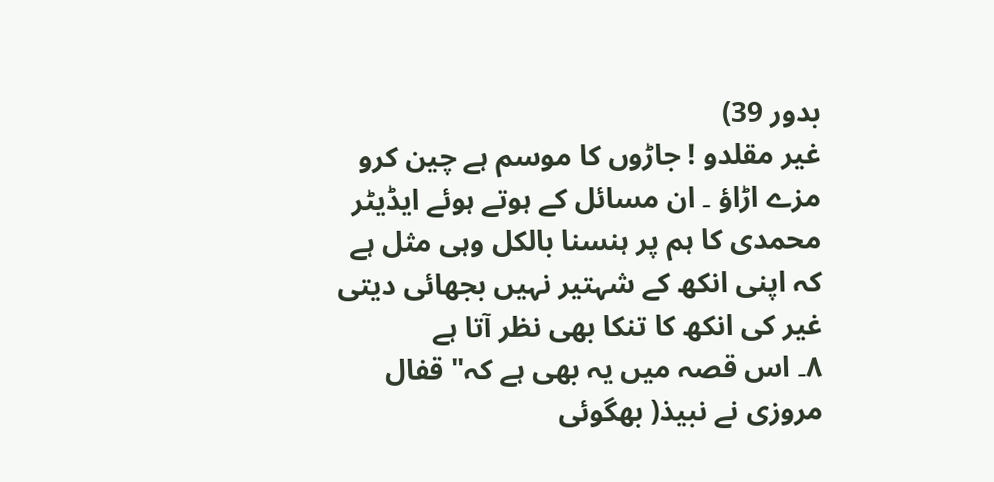بدور 39)
غیر مقلدو ! جاڑوں کا موسم ہے چین کرو مزے اڑاؤ ۔ ان مسائل کے ہوتے ہوئے ایڈیٹر محمدی کا ہم پر ہنسنا بالکل وہی مثل ہے کہ اپنی انکھ کے شہتیر نہیں بجھائی دیتی غیر کی انکھ کا تنکا بھی نظر آتا ہے
٨۔ اس قصہ میں یہ بھی ہے کہ" قفال مروزی نے نبیذ( بھگوئی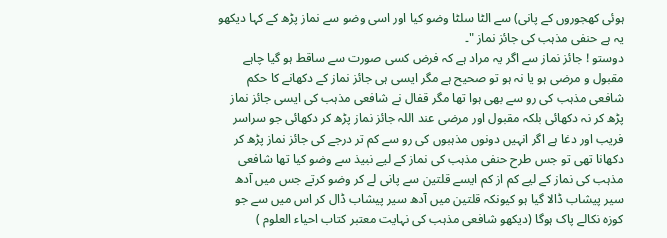ہوئی کھجوروں کے پانی) سے الٹا سلٹا وضو کیا اور اسی وضو سے نماز پڑھ کے کہا دیکھو یہ ہے حنفی مذہب کی جائز نماز "۔
دوستو ! جائز نماز سے اگر یہ مراد ہے کہ فرض کسی صورت سے ساقط ہو گیا چاہے مقبول و مرضی ہو یا نہ ہو تو صحیح ہے مگر ایسی ہی جائز نماز کے دکھانے کا حکم شافعی مذہب کی رو سے بھی ہوا تھا مگر قفال نے شافعی مذہب کی ایسی جائز نماز پڑھ کر نہ دکھائی بلکہ مقبول اور مرضی عند اللہ جائز نماز پڑھ کر دکھائی جو سراسر فریب اور دغا ہے اگر انہیں دونوں مذہبوں کی رو سے کم تر درجے کی جائز نماز پڑھ کر دکھانا تھی تو جس طرح حنفی مذہب کی نماز کے لیے نبیذ سے وضو کیا تھا شافعی مذہب کی نماز کے لیے کم از کم ایسے قلتین سے پانی لے کر وضو کرتے جس میں آدھ سیر پیشاب ڈالا گیا ہو کیونکہ قلتین میں آدھ سیر پیشاب ڈال کر اس میں سے جو کوزہ نکالے پاک ہوگا (دیکھو شافعی مذہب کی نہایت معتبر کتاب احیاء العلوم )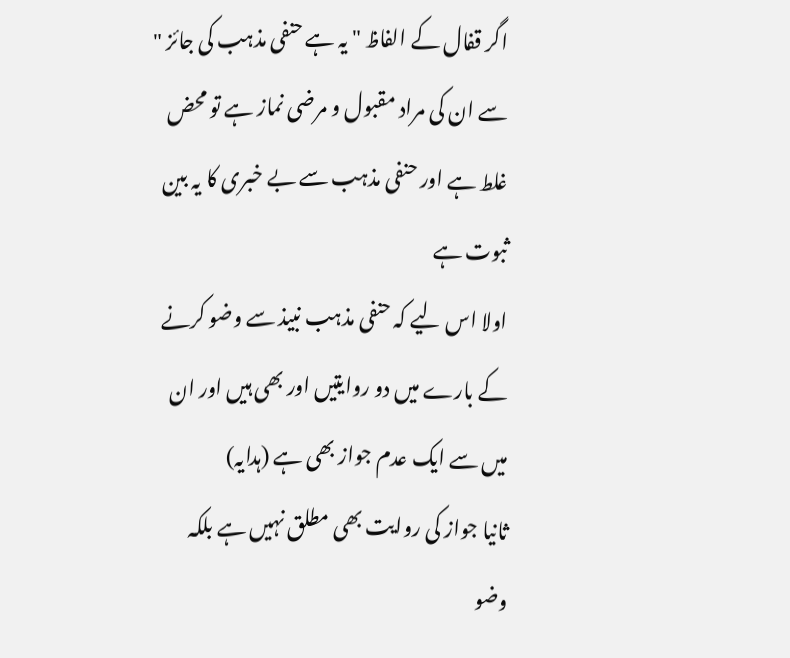اگر قفال کے الفاظ " یہ ہے حنفی مذہب کی جائز " سے ان کی مراد مقبول و مرضی نماز ہے تو محض غلط ہے اور حنفی مذہب سے بے خبری کا یہ بین ثبوت ہے
اولا اس لیے کہ حنفی مذہب نبیذ سے وضو کرنے کے بارے میں دو روایتیں اور بھی ہیں اور ان میں سے ایک عدم جواز بھی ہے (ہدایہ)
ثانیا جواز کی روایت بھی مطلق نہیں ہے بلکہ وضو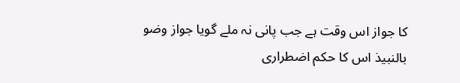کا جواز اس وقت ہے جب پانی نہ ملے گویا جواز وضو بالنبیذ اس کا حکم اضطراری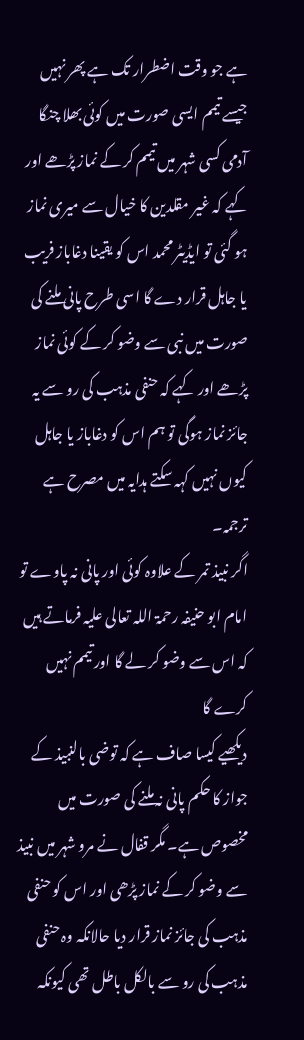ہے جو وقت اضطرار تک ہے پھر نہیں جیسے تیمم ایسی صورت میں کوئی بھلا چنگا آدمی کسی شہر میں تیمم کر کے نماز پڑھے اور کہے کہ غیر مقلدین کا خیال سے میری نماز ہو گئی تو ایڈیٹر محمد اس کو یقینا دغاباز فریب یا جاہل قرار دے گا اسی طرح پانی ملنے کی صورت میں نبی سے وضو کر کے کوئی نماز پڑھے اور کہے کہ حنفی مذہب کی رو سے یہ جائز نماز ہوگی تو ہم اس کو دغاباز یا جاہل کیوں نہیں کہہ سکتے ہدایہ میں مصرح ہے
ترجمہ۔
اگر نبیذ تمر کے علاوہ کوئی اور پانی نہ پاوے تو امام ابو حنیفہ رحمۃ اللہ تعالی علیہ فرماتے ہیں کہ اس سے وضو کر لے گا اور تیمم نہیں کرے گا
دیکھیے کیسا صاف ہے کہ توضی بالنبیذ کے جواز کا حکم پانی نہ ملنے کی صورت میں مخصوص ہے۔ مگر قفال نے مرو شہر میں نبیذ سے وضو کر کے نماز پڑھی اور اس کو حنفی مذہب کی جائز نماز قرار دیا حالانکہ وہ حنفی مذہب کی رو سے بالکل باطل تھی کیونکہ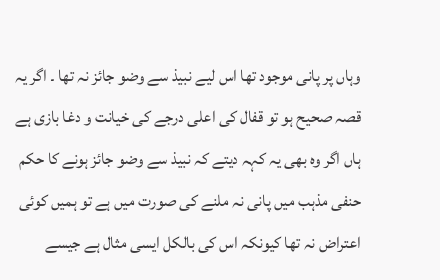وہاں پر پانی موجود تھا اس لیے نبیذ سے وضو جائز نہ تھا ۔ اگر یہ قصہ صحیح ہو تو قفال کی اعلی درجے کی خیانت و دغا بازی ہے ہاں اگر وہ بھی یہ کہہ دیتے کہ نبیذ سے وضو جائز ہونے کا حکم حنفی مذہب میں پانی نہ ملنے کی صورت میں ہے تو ہمیں کوئی اعتراض نہ تھا کیونکہ اس کی بالکل ایسی مثال ہے جیسے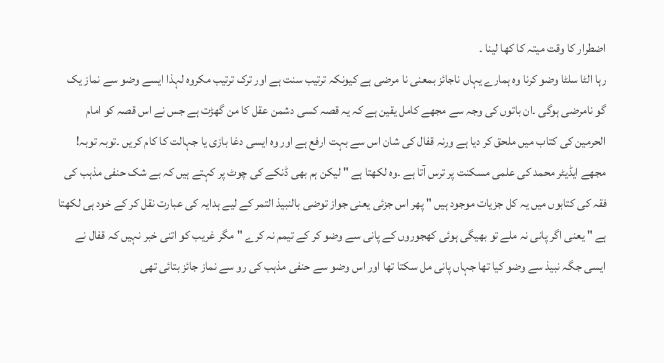اضطرار کا وقت میتہ کا کھا لینا ۔
رہا الٹا سلٹا وضو کرنا وہ ہمارے یہاں ناجائز بمعنی نا مرضی ہے کیونکہ ترتیب سنت ہے اور ترک ترتیب مکروہ لہذا ایسے وضو سے نماز یک گو نامرضی ہوگی ۔ان باتوں کی وجہ سے مجھے کامل یقین ہے کہ یہ قصہ کسی دشمن عقل کا من گھڑت ہے جس نے اس قصہ کو امام الحرمین کی کتاب میں ملحق کر دیا ہے ورنہ قفال کی شان اس سے بہت ارفع ہے اور وہ ایسی دغا بازی یا جہالت کا کام کریں ۔توبہ توبہ! مجھے ایڈیٹر محمد کی علمی مسکنت پر ترس آتا ہے ۔وہ لکھتا ہے " لیکن ہم بھی ڈنکے کی چوٹ پر کہتے ہیں کہ بے شک حنفی مذہب کی فقہ کی کتابوں میں یہ کل جزیات موجود ہیں " پھر اس جزئی یعنی جواز توضی بالنبیذ التمر کے لیے ہدایہ کی عبارت نقل کر کے خود ہی لکھتا ہے " یعنی اگر پانی نہ ملے تو بھیگی ہوئی کھجوروں کے پانی سے وضو کر کے تیمم نہ کرے " مگر غریب کو اتنی خبر نہیں کہ قفال نے ایسی جگہ نبیذ سے وضو کیا تھا جہاں پانی مل سکتا تھا اور اس وضو سے حنفی مذہب کی رو سے نماز جائز بتائی تھی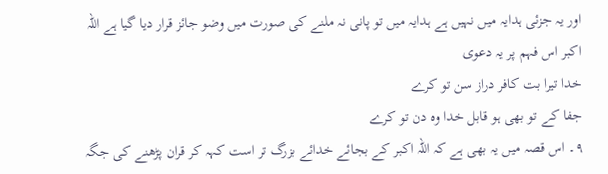اور یہ جزئی ہدایہ میں نہیں ہے ہدایہ میں تو پانی نہ ملنے کی صورت میں وضو جائز قرار دیا گیا ہے اللہ اکبر اس فہم پر یہ دعوی
خدا تیرا بت کافر دراز سن تو کرے
جفا کے تو بھی ہو قابل خدا وہ دن تو کرے
٩۔ اس قصہ میں یہ بھی ہے کہ اللہ اکبر کے بجائے خدائے بزرگ تر است کہہ کر قران پڑھنے کی جگہ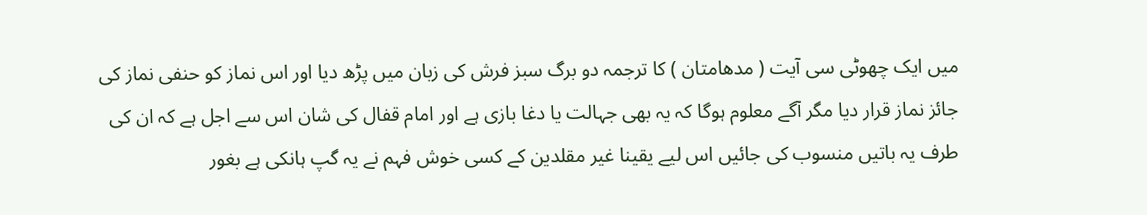میں ایک چھوٹی سی آیت ( مدھامتان ) کا ترجمہ دو برگ سبز فرش کی زبان میں پڑھ دیا اور اس نماز کو حنفی نماز کی جائز نماز قرار دیا مگر آگے معلوم ہوگا کہ یہ بھی جہالت یا دغا بازی ہے اور امام قفال کی شان اس سے اجل ہے کہ ان کی طرف یہ باتیں منسوب کی جائیں اس لیے یقینا غیر مقلدین کے کسی خوش فہم نے یہ گپ ہانکی ہے بغور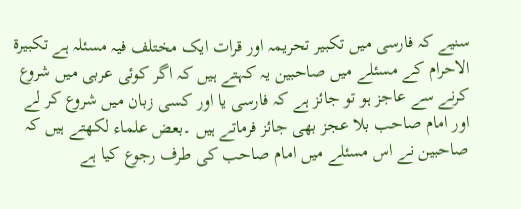سنیے کہ فارسی میں تکبیر تحریمہ اور قرات ایک مختلف فیہ مسئلہ ہے تکبیرۃ الاحرام کے مسئلے میں صاحبین یہ کہتے ہیں کہ اگر کوئی عربی میں شروع کرنے سے عاجز ہو تو جائز ہے کہ فارسی یا اور کسی زبان میں شروع کر لے اور امام صاحب بلا عجز بھی جائز فرماتے ہیں ۔بعض علماء لکھتے ہیں کہ صاحبین نے اس مسئلے میں امام صاحب کی طرف رجوع کیا ہے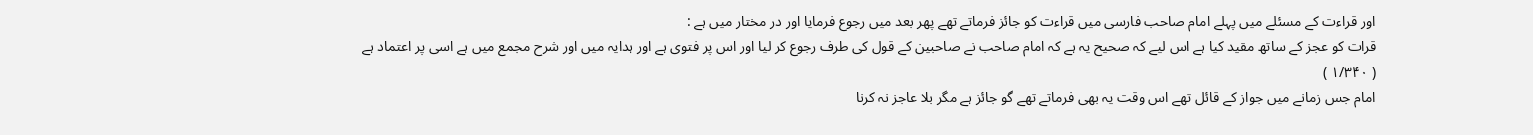اور قراءت کے مسئلے میں پہلے امام صاحب فارسی میں قراءت کو جائز فرماتے تھے پھر بعد میں رجوع فرمایا اور در مختار میں ہے :
قرات کو عجز کے ساتھ مقید کیا ہے اس لیے کہ صحیح یہ ہے کہ امام صاحب نے صاحبین کے قول کی طرف رجوع کر لیا اور اس پر فتوی ہے اور ہدایہ میں اور شرح مجمع میں ہے اسی پر اعتماد ہے
( ١/٣۴٠ )
امام جس زمانے میں جواز کے قائل تھے اس وقت یہ بھی فرماتے تھے گو جائز ہے مگر بلا عاجز نہ کرنا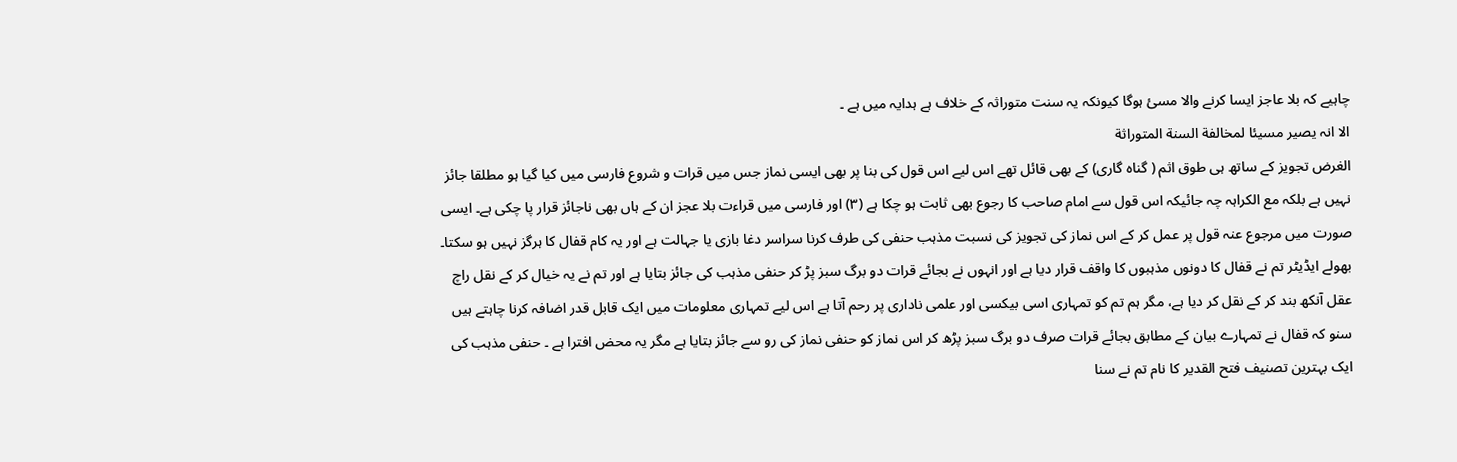چاہیے کہ بلا عاجز ایسا کرنے والا مسئ ہوگا کیونکہ یہ سنت متوراثہ کے خلاف ہے ہدایہ میں ہے ۔
الا انہ یصیر مسیئا لمخالفة السنة المتوراثة
الغرض تجویز کے ساتھ ہی طوق اثم ( گناہ گاری) کے بھی قائل تھے اس لیے اس قول کی بنا پر بھی ایسی نماز جس میں قرات و شروع فارسی میں کیا گیا ہو مطلقا جائز نہیں ہے بلکہ مع الکراہہ چہ جائیکہ اس قول سے امام صاحب کا رجوع بھی ثابت ہو چکا ہے (٣) اور فارسی میں قراءت بلا عجز ان کے ہاں بھی ناجائز قرار پا چکی ہے۔ ایسی صورت میں مرجوع عنہ قول پر عمل کر کے اس نماز کی تجویز کی نسبت مذہب حنفی کی طرف کرنا سراسر دغا بازی یا جہالت ہے اور یہ کام قفال کا ہرگز نہیں ہو سکتا۔ بھولے ایڈیٹر تم نے قفال کا دونوں مذہبوں کا واقف قرار دیا ہے اور انہوں نے بجائے قرات دو برگ سبز پڑ کر حنفی مذہب کی جائز بتایا ہے اور تم نے یہ خیال کر کے نقل راچ عقل آنکھ بند کر کے نقل کر دیا ہے، مگر ہم تم کو تمہاری اسی بیکسی اور علمی ناداری پر رحم آتا ہے اس لیے تمہاری معلومات میں ایک قابل قدر اضافہ کرنا چاہتے ہیں سنو کہ قفال نے تمہارے بیان کے مطابق بجائے قرات صرف دو برگ سبز پڑھ کر اس نماز کو حنفی نماز کی رو سے جائز بتایا ہے مگر یہ محض افترا ہے ۔ حنفی مذہب کی ایک بہترین تصنیف فتح القدیر کا نام تم نے سنا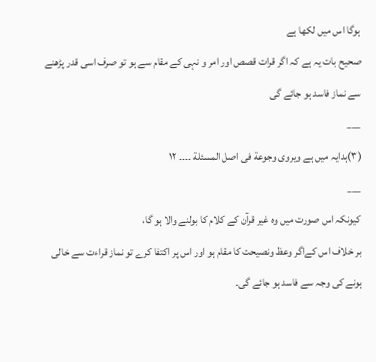ہوگا اس میں لکھا ہے
صحیح بات یہ ہے کہ اگر قرات قصص اور امر و نہی کے مقام سے ہو تو صرف اسی قدر پڑھنے سے نماز فاسد ہو جائے گی
___
(٣)ہدایہ میں ہے ویروی وجوعة فی اصل المسئلة ۔۔۔۔ ١٢
___
کیونکہ اس صورت میں وہ غیر قرآن کے کلام کا بولنے والا ہو گا،
بر خلاف اس کےاگر وعظ ونصیحت کا مقام ہو اور اس پر اکتفا کرے تو نماز قراءت سے خالی ہونے کی وجہ سے فاسد ہو جائے گی۔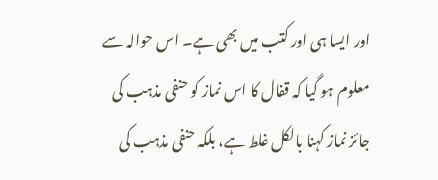اور ایسا ہی اور کتب میں بھی ہے۔ اس حوالہ سے معلوم ہو گیا کہ قفال کا اس نماز کو حنفی مذہب کی جائز نماز کہنا بالکل غلط ہے، بلکہ حنفی مذہب کی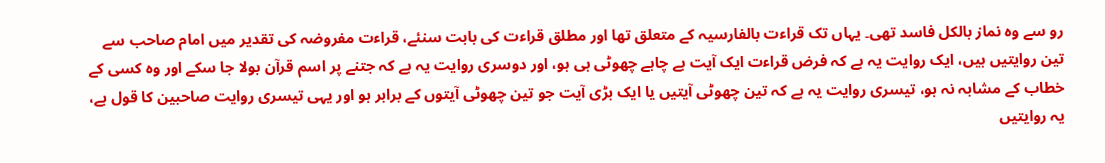رو سے وہ نماز بالکل فاسد تھی۔ یہاں تک قراءت بالفارسیہ کے متعلق تھا اور مطلق قراءت کی بابت سنئے، قراءت مفروضہ کی تقدیر میں امام صاحب سے تین روایتیں ہیں، ایک روایت یہ ہے کہ فرض قراءت ایک آیت ہے چاہے چھوٹی ہی ہو، اور دوسری روایت یہ ہے کہ جتنے پر اسم قرآن بولا جا سکے اور وہ کسی کے خطاب کے مشابہ نہ ہو، تیسری روایت یہ ہے کہ تین چھوٹی آیتیں یا ایک بڑی آیت جو تین چھوٹی آیتوں کے برابر ہو اور یہی تیسری روایت صاحبین کا قول ہے، یہ روایتیں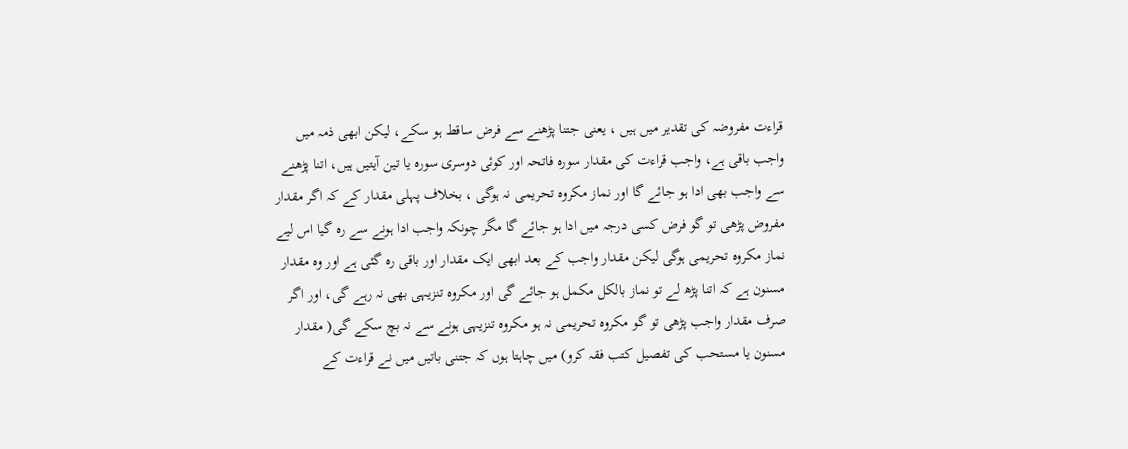قراءت مفروضہ کی تقدیر میں ہیں ، یعنی جتنا پڑھنے سے فرض ساقط ہو سکے، لیکن ابھی ذمہ میں واجب باقی ہے، واجب قراءت کی مقدار سورہ فاتحہ اور کوئی دوسری سورہ یا تین آیتیں ہیں، اتنا پڑھنے سے واجب بھی ادا ہو جائے گا اور نماز مکروہ تحریمی نہ ہوگی ، بخلاف پہلی مقدار کے کہ اگر مقدار مفروض پڑھی تو گو فرض کسی درجہ میں ادا ہو جائے گا مگر چونکہ واجب ادا ہونے سے رہ گیا اس لیے نماز مکروہ تحریمی ہوگی لیکن مقدار واجب کے بعد ابھی ایک مقدار اور باقی رہ گئی ہے اور وہ مقدار مسنون ہے کہ اتنا پڑھ لے تو نماز بالکل مکمل ہو جائے گی اور مکروہ تنزیہی بھی نہ رہے گی، اور اگر صرف مقدار واجب پڑھی تو گو مکروہ تحریمی نہ ہو مکروہ تنزیہی ہونے سے نہ بچ سکے گی( مقدار مسنون یا مستحب کی تفصیل کتب فقہ کرو) میں چاہتا ہوں کہ جتنی باتیں میں نے قراءت کے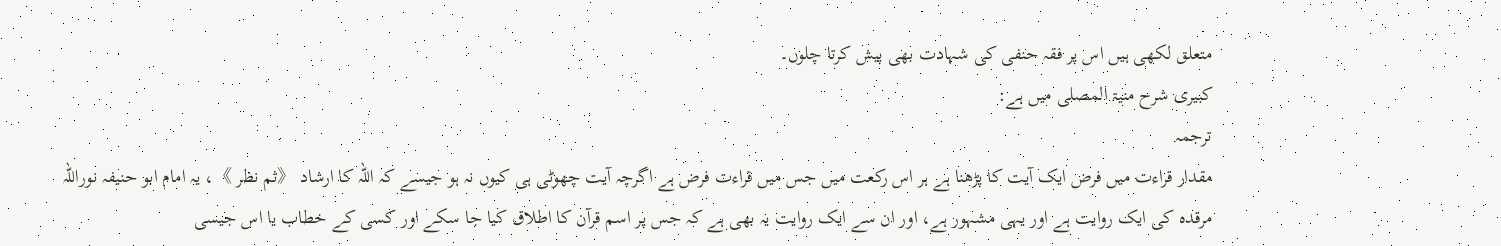متعلق لکھی ہیں اس پر فقہ حنفی کی شہادت بھی پیش کرتا چلوں۔
کبیری شرح منیۃ المصلی میں ہے:
ترجمہ
مقدار قراءت میں فرض ایک آیت کا پڑھنا ہے ہر اس رکعت میں جس میں قراءت فرض ہے اگرچہ آیت چھوٹی ہی کيوں نہ ہو جیسے کہ اللہ کا ارشاد 《ثم نظر 》، یہ امام ابو حنیفہ نوراللہ مرقدہ کی ایک روایت ہے اور یہی مشہور ہے، اور ان سے ایک روایت يہ بھی ہے کہ جس پر اسم قرآن کا اطلاق کیا جا سکے اور کسی کے خطاب یا اس جیسی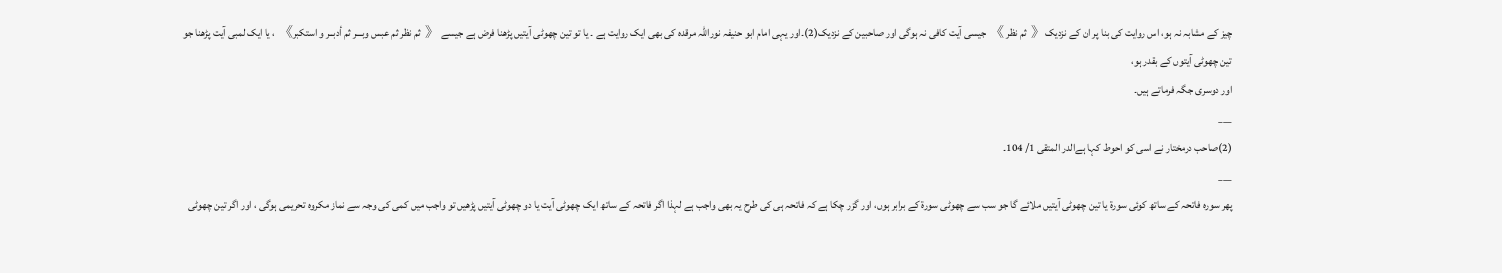چیز کے مشابہ نہ ہو، اس روایت کی بنا پر ان کے نزدیک《 ثم نظر 》 جیسی آیت کافی نہ ہوگی اور صاحبین کے نزدیک(2)۔اور یہی امام ابو حنیفہ نوراللہ مرقدہ کی بھی ایک روایت ہے ۔ یا تو تین چھوٹی آیتیں پڑھنا فرض ہے جیسے 《 ثم نظر ثم عبس وبـــر ثم أدبــر و استکبر》 ، یا ایک لمبی آیت پڑھنا جو تین چھوٹی آیتوں کے بقدر ہو،
اور دوسری جگہ فرماتے ہیں۔
___
(2)صاحب درمختار نے اسی کو احوط کہا ہےالدر المتقی 1/ 104۔
___
پھر سورہ فاتحہ کے ساتھ کوئی سورۃ یا تین چھوٹی آیتیں ملائے گا جو سب سے چھوٹی سورۃ کے برابر ہوں، اور گزر چکا ہے کہ فاتحہ ہی کی طرح یہ بھی واجب ہے لہذا اگر فاتحہ کے ساتھ ایک چھوٹی آیت یا دو چھوٹی آیتیں پڑھیں تو واجب میں کمی کی وجہ سے نماز مکروہ تحریمی ہوگی ، اور اگر تین چھوٹی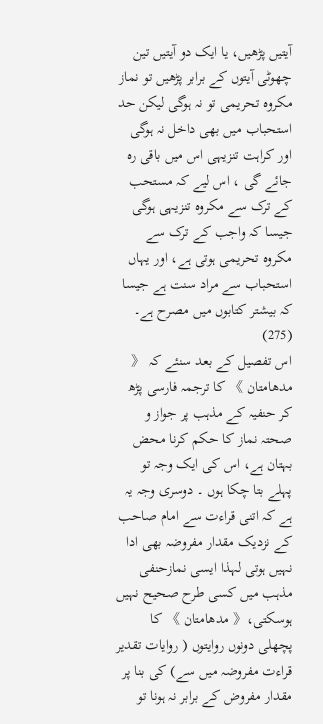آیتیں پڑھیں، یا ایک دو آیتیں تین چھوٹی آیتوں کے برابر پڑھیں تو نماز مکروہ تحریمی تو نہ ہوگی لیکن حد استحباب میں بھی داخل نہ ہوگی اور کراہت تنزیہی اس میں باقی رہ جائے گی ، اس لیے کہ مستحب کے ترک سے مکروہ تنزیہی ہوگی جیسا کہ واجب کے ترک سے مکروہ تحریمی ہوتی ہے، اور یہاں استحباب سے مراد سنت ہے جیسا کہ بیشتر کتابوں میں مصرح ہے۔ (275)
اس تفصیل کے بعد سنئے کہ 《 مدهامتان 》 کا ترجمہ فارسی پڑھ کر حنفیہ کے مذہب پر جواز و صحتہ نماز کا حکم کرنا محض بہتان ہے، اس کی ایک وجہ تو پہلے بتا چکا ہوں ۔ دوسری وجہ یہ ہے کہ اتنی قراءت سے امام صاحب کے نزدیک مقدار مفروضہ بھی ادا
نہیں ہوتی لہذا ایسی نمازحنفی مذہب میں کسی طرح صحیح نہیں ہوسکتی،《 مدھامتان 》 کا پچھلی دونوں روایتوں ( روایات تقدیر قراءت مفروضہ میں سے) کی بنا پر مقدار مفروض کے برابر نہ ہونا تو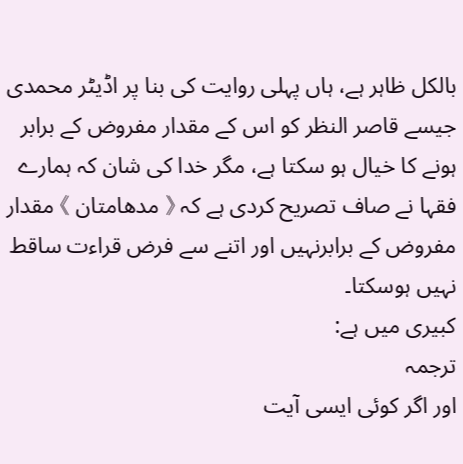بالکل ظاہر ہے، ہاں پہلی روایت کی بنا پر اڈیٹر محمدی جیسے قاصر النظر کو اس کے مقدار مفروض کے برابر ہونے کا خیال ہو سکتا ہے، مگر خدا کی شان کہ ہمارے فقہا نے صاف تصریح کردی ہے کہ 《 مدهامتان 》 مقدار مفروض کے برابرنہیں اور اتنے سے فرض قراءت ساقط نہیں ہوسکتا۔
کبیری میں ہے:
ترجمہ
اور اگر کوئی ایسی آیت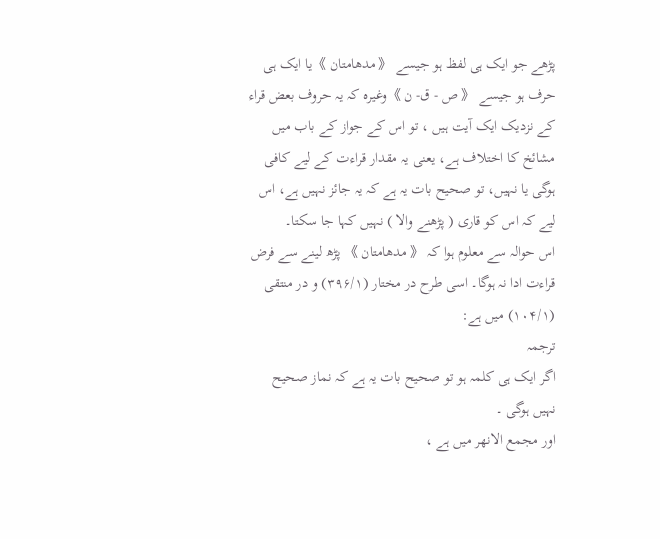پڑھے جو ایک ہی لفظ ہو جیسے 《 مدهامتان 》یا ایک ہی حرف ہو جیسے 《 ص - ق- ن 》وغیرہ کہ یہ حروف بعض قراء کے نزدیک ایک آیت ہیں ، تو اس کے جواز کے باب میں مشائخ کا اختلاف ہے، یعنی یہ مقدار قراءت کے لیے کافی ہوگی یا نہیں، تو صحیح بات یہ ہے کہ یہ جائز نہیں ہے، اس لیے کہ اس کو قاری ( پڑھنے والا ) نہیں کہا جا سکتا۔
اس حوالہ سے معلوم ہوا کہ 《 مدهامتان 》 پڑھ لینے سے فرض قراءت ادا نہ ہوگا۔ اسی طرح در مختار (۳۹۶/۱) و در منتقی (۱۰۴/۱) میں ہے:
ترجمہ
اگر ایک ہی کلمہ ہو تو صحیح بات یہ ہے کہ نماز صحیح نہیں ہوگی ۔
اور مجمع الانھر میں ہے ،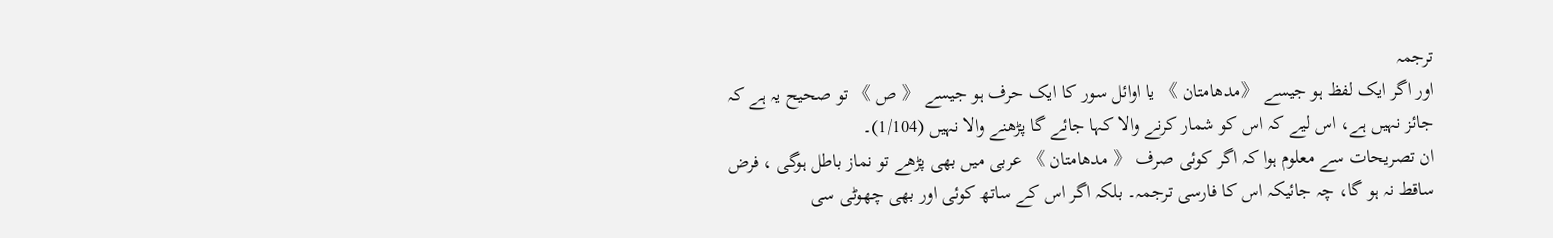ترجمہ
اور اگر ایک لفظ ہو جیسے 《مدهامتان 》 یا اوائل سور کا ایک حرف ہو جیسے 《 ص 》 تو صحیح یہ ہے کہ جائز نہیں ہے، اس لیے کہ اس کو شمار کرنے والا کہا جائے گا پڑھنے والا نہیں (1/104)۔
ان تصریحات سے معلوم ہوا کہ اگر کوئی صرف 《 مدھامتان 》 عربی میں بھی پڑھے تو نماز باطل ہوگی ، فرض ساقط نہ ہو گا، چہ جائیکہ اس کا فارسی ترجمہ۔ بلکہ اگر اس کے ساتھ کوئی اور بھی چھوٹی سی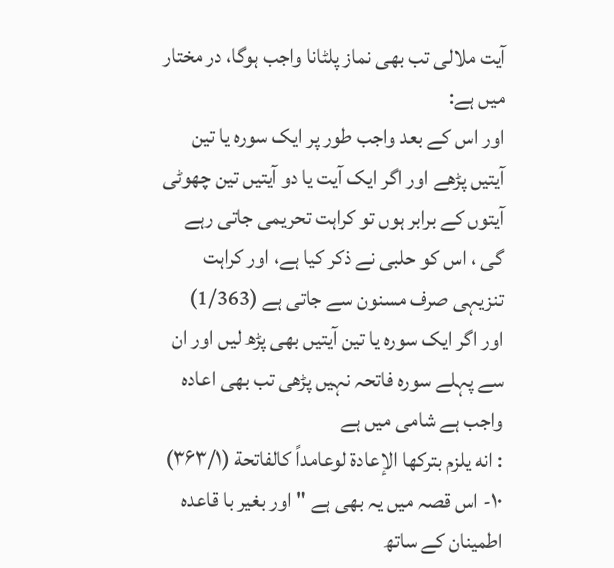آیت ملالی تب بھی نماز پلٹانا واجب ہوگا، در مختار میں ہے:
اور اس کے بعد واجب طور پر ایک سورہ يا تین آیتیں پڑھے اور اگر ایک آیت یا دو آیتیں تین چھوٹی آیتوں کے برابر ہوں تو کراہت تحریمی جاتی رہے گی ، اس کو حلبی نے ذکر کیا ہے، اور کراہت تنزیہی صرف مسنون سے جاتی ہے (1/363)
اور اگر ایک سورہ یا تین آیتیں بھی پڑھ لیں اور ان سے پہلے سورہ فاتحہ نہیں پڑھی تب بھی اعادہ واجب ہے شامی میں ہے
: انه يلزم بتركها الإعادة لوعامداً كالفاتحة (۳۶۳/۱)
۱۰- اس قصہ میں یہ بھی ہے " اور بغیر با قاعدہ اطمینان کے ساتھ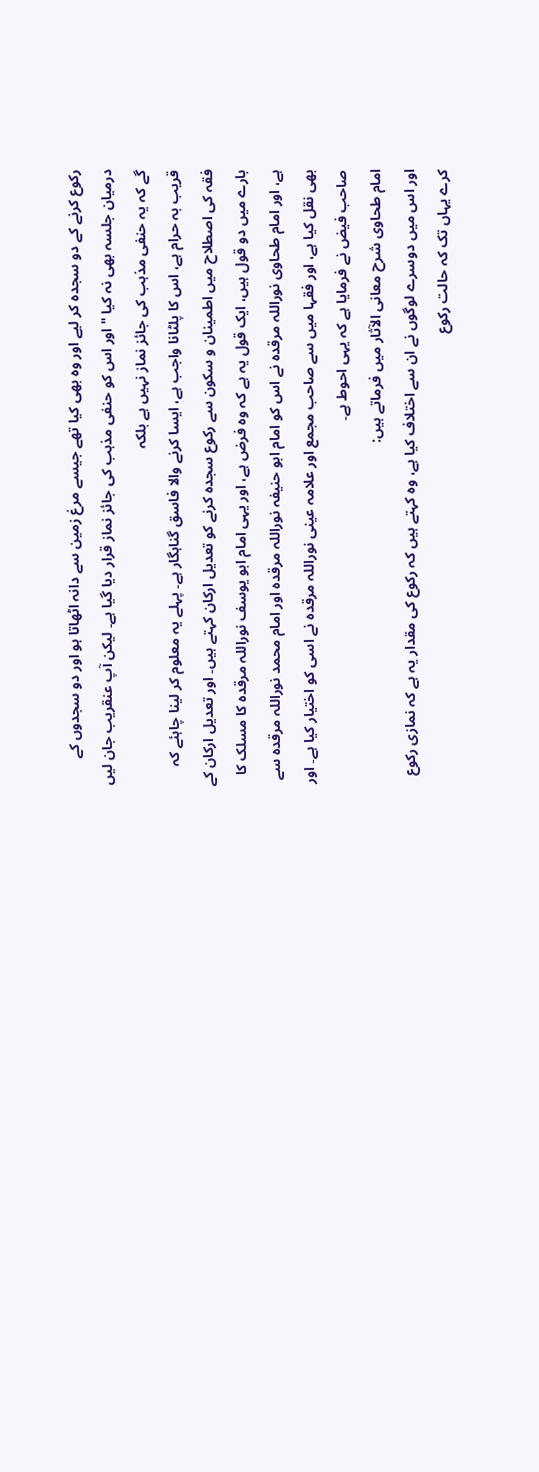رکوع کرنے کے دو سجدہ کر لیے اور وہ بھی کیا تھے جیسے مرغ زمین سے دانہ اٹھاتا ہو اور دو سجدوں کے درمیان جلسہ بھی نہ کیا " اور اس کو حنفی مذہب کی جائز نماز قرار دیا گیا ہے۔ لیکن آپ عنقریب جان لیں گے کہ یہ حنفی مذہب کی جائز نماز نہیں ہے بلکہ
قریب بہ حرام ہے، اس کا پلٹانا واجب ہے، ایسا کرنے والا فاسق گناہگار ہے۔ پہلے یہ معلوم کر لینا چاہئے کہ فقہ کی اصطلاح میں اطمینان و سکون سے رکوع سجدہ کرنے کو تعدیل ارکان کہتے ہیں۔ اور تعدیل ارکان کے بارے میں دو قول ہیں، ایک قول یہ ہے کہ وہ فرض ہے، اور یہی امام ابو یوسف نوراللہ مرقدہ کا مسلک کا ہے، اور امام طحاوی نوراللہ مرقدہ نے اس کو امام ابو حنیفہ نوراللہ مرقدہ اور امام محمد نوراللہ مرقدہ سے بھی نقل کیا ہے، اور فقہا میں سے صاحب مجمع اور علامہ عینی نوراللہ مرقدہ نے اسی کو اختیار کیا ہے۔ اور صاحب فیض نے فرمایا ہے کہ یہی احوط ہے۔
امام طحاوی شرح معانی الآثار میں فرماتے ہیں:
اور اس میں دوسرے لوگوں نے ان سے اختلاف کیا ہے، وہ کہتے ہیں کہ رکوع کی مقدار یہ ہے کہ نمازی رکوع کرے یہاں تک کہ حالت رکوع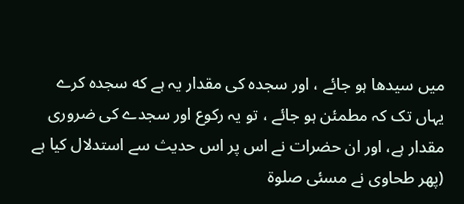میں سیدھا ہو جائے ، اور سجدہ کی مقدار یہ ہے که سجدہ کرے یہاں تک کہ مطمئن ہو جائے ، تو یہ رکوع اور سجدے کی ضروری مقدار ہے، اور ان حضرات نے اس پر اس حدیث سے استدلال کیا ہے (پھر طحاوی نے مسئی صلوۃ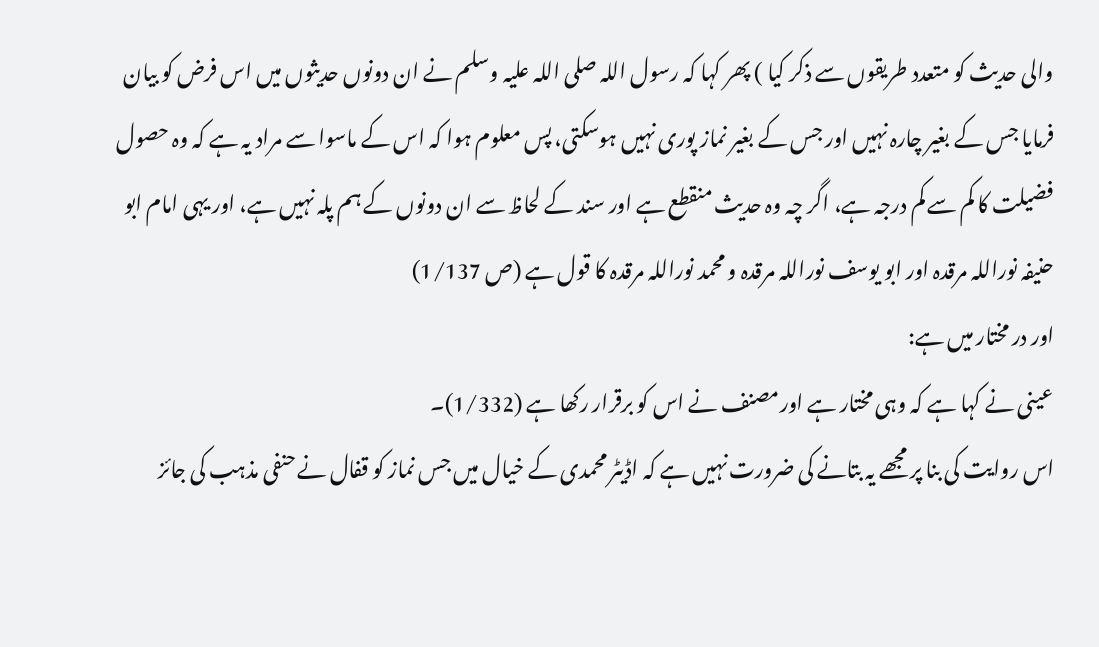والی حدیث کو متعدد طریقوں سے ذکر کیا ) پھر کہا کہ رسول اللہ صلی اللہ علیہ وسلم نے ان دونوں حدیثوں میں اس فرض کو بیان فرمایا جس کے بغیر چارہ نہیں اور جس کے بغیر نماز پوری نہیں ہوسکتی، پس معلوم ہوا کہ اس کے ماسوا سے مراد یہ ہے کہ وہ حصول فضیلت کا کم سے کم درجہ ہے، اگر چہ وہ حدیث منقطع ہے اور سند کے لحاظ سے ان دونوں کے ہم پلہ نہیں ہے، اور یہی امام ابو حنیفہ نوراللہ مرقدہ اور ابو یوسف نوراللہ مرقدہ و محمد نوراللہ مرقدہ کا قول ہے (ص 1/137)
اور در مختار میں ہے:
عینی نے کہا ہے کہ وہی مختار ہے اورمصنف نے اس کو برقرار رکھا ہے (1/332)۔
اس روایت کی بنا پر مجھے یہ بتانے کی ضرورت نہیں ہے کہ اڈیٹر محمدی کے خیال میں جس نماز کو قفال نے حنفی مذہب کی جائز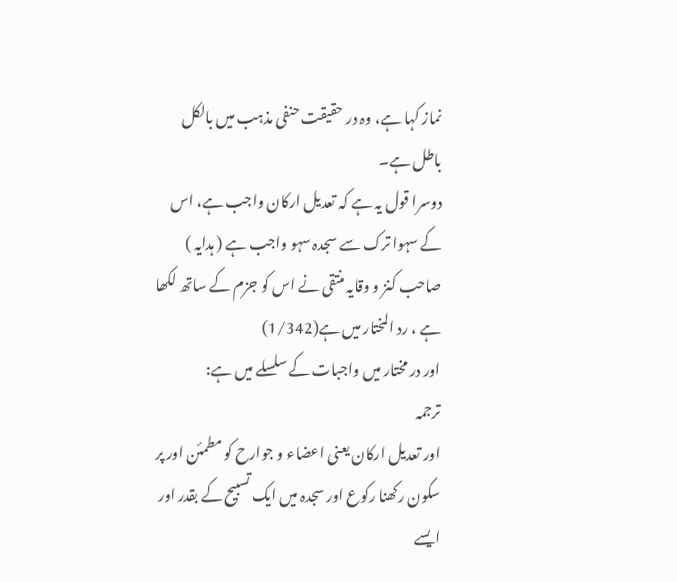نماز کہا ہے، وہ در حقیقت حنفی مذہب میں بالکل باطل ہے۔
دوسرا قول یہ ہے کہ تعدیل ارکان واجب ہے، اس کے سہوا ترک سے سجدہ سہو واجب ہے ( ہدایہ ) صاحب کنز و وقایہ منتقی نے اس کو جزم کے ساتھ لکھا ہے ، رد المختار میں ہے(1/342)
اور در مختار میں واجبات کے سلسلے میں ہے:
ترجمہ
اور تعدیل ارکان یعنی اعضاء و جوارح کو مطمئن اور پر سکون رکھنا رکوع اور سجدہ میں ایک تسبیح کے بقدر اور ایسے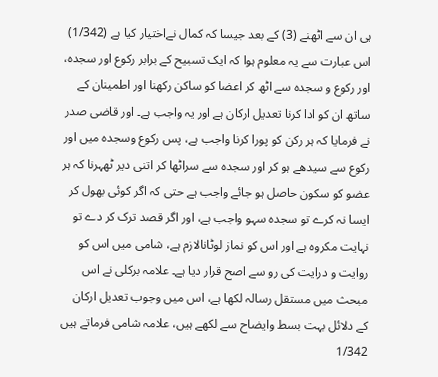ہی ان سے اٹھنے (3) کے بعد جیسا کہ کمال نےاختیار کیا ہے (1/342)
اس عبارت سے یہ معلوم ہوا کہ ایک تسبیح کے برابر رکوع اور سجدہ، اور رکوع و سجدہ سے اٹھ کر اعضا کو ساکن رکھنا اور اطمینان کے ساتھ ان کو ادا کرنا تعدیل ارکان ہے اور یہ واجب ہے۔ اور قاضی صدر نے فرمایا کہ ہر رکن کو پورا کرنا واجب ہے، پس رکوع وسجدہ میں اور رکوع سے سیدھے ہو کر اور سجدہ سے سراٹھا کر اتنی دیر ٹھہرنا کہ ہر عضو کو سکون حاصل ہو جائے واجب ہے حتی کہ اگر کوئی بھول کر ایسا نہ کرے تو سجدہ سہو واجب ہے، اور اگر قصد ترک کر دے تو نہایت مکروہ ہے اور اس کو نماز لوٹانالازم ہے، شامی میں اس کو روایت و درایت کی رو سے اصح قرار دیا ہے۔ علامہ برکلی نے اس مبحث میں مستقل رسالہ لکھا ہے، اس میں وجوب تعدیل ارکان کے دلائل بہت بسط وایضاح سے لکھے ہیں، علامہ شامی فرماتے ہیں 1/342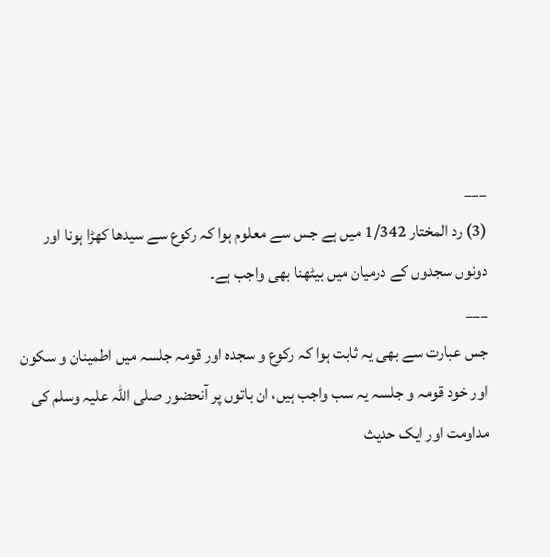___
(3) رد المختار 1/342 میں ہے جس سے معلوم ہوا کہ رکوع سے سیدھا کھڑا ہونا اور دونوں سجدوں کے درمیان میں بیٹھنا بھی واجب ہے۔
___
جس عبارت سے بھی یہ ثابت ہوا کہ رکوع و سجدہ اور قومہ جلسہ میں اطمینان و سکون اور خود قومہ و جلسہ یہ سب واجب ہیں، ان باتوں پر آنحضور صلی اللہ علیہ وسلم کی مداومت اور ایک حدیث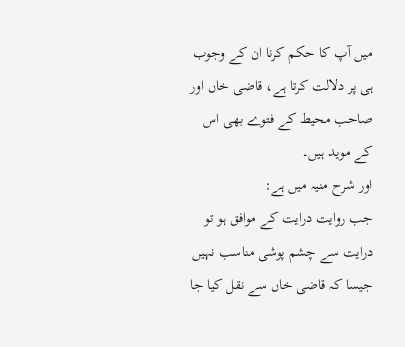میں آپ کا حکم کرنا ان کے وجوب ہی پر دلالت کرتا ہے، قاضی خاں اور صاحب محیط کے فتوے بھی اس کے موید ہیں۔
اور شرح منیہ میں ہے:
جب روایت درایت کے موافق ہو تو درایت سے چشم پوشی مناسب نہیں جیسا کہ قاضی خاں سے نقل کیا جا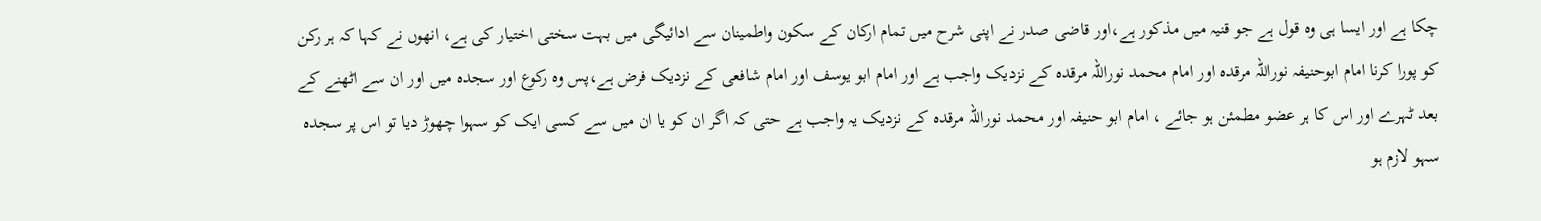چکا ہے اور ایسا ہی وہ قول ہے جو قنیہ میں مذکور ہے،اور قاضی صدر نے اپنی شرح میں تمام ارکان کے سکون واطمینان سے ادائیگی میں بہت سختی اختیار کی ہے، انھوں نے کہا کہ ہر رکن کو پورا کرنا امام ابوحنیفہ نوراللہ مرقدہ اور امام محمد نوراللہ مرقدہ کے نزدیک واجب ہے اور امام ابو یوسف اور امام شافعی کے نزدیک فرض ہے،پس وہ رکوع اور سجدہ میں اور ان سے اٹھنے کے بعد ٹہرے اور اس کا ہر عضو مطمئن ہو جائے ، امام ابو حنیفہ اور محمد نوراللہ مرقدہ کے نزدیک یہ واجب ہے حتی کہ اگر ان کو یا ان میں سے کسی ایک کو سہوا چھوڑ دیا تو اس پر سجدہ سہو لازم ہو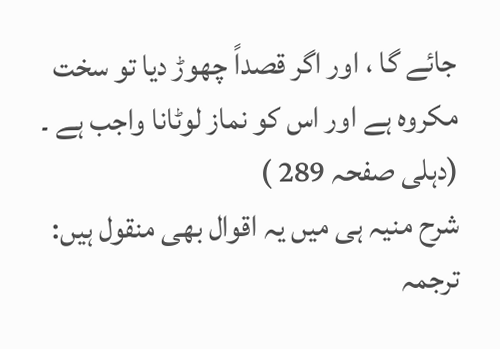جائے گا ، اور اگر قصداً چھوڑ دیا تو سخت مکروہ ہے اور اس کو نماز لوٹانا واجب ہے ۔
(دہلی صفحہ 289 )
شرح منیہ ہی میں یہ اقوال بھی منقول ہیں:
ترجمہ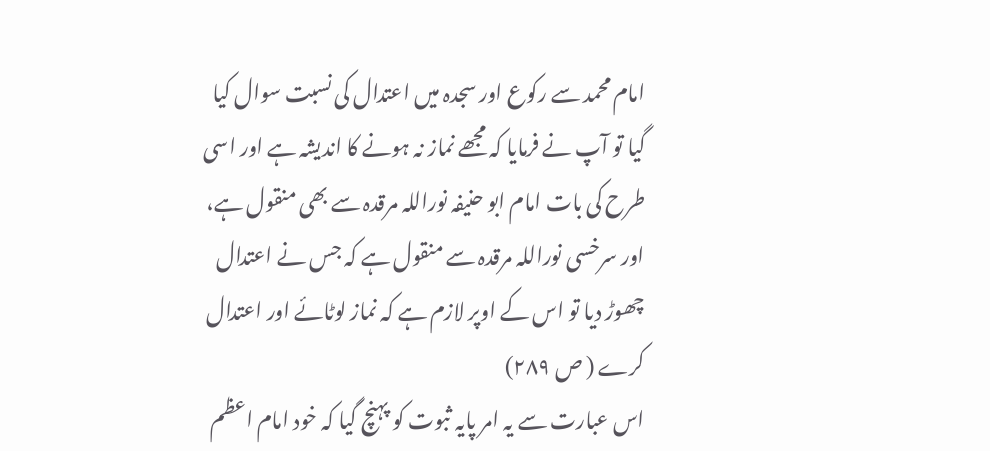امام محمد سے رکوع اور سجدہ میں اعتدال کی نسبت سوال کیا گیا تو آپ نے فرمایا کہ مجھے نماز نہ ہونے کا اندیشہ ہے اور اسی طرح کی بات امام ابو حنیفہ نوراللہ مرقدہ سے بھی منقول ہے، اور سرخسی نوراللہ مرقدہ سے منقول ہے کہ جس نے اعتدال چھوڑ دیا تو اس کے اوپر لازم ہے کہ نماز لوٹائے اور اعتدال کرے ( ص ٢٨٩)
اس عبارت سے یہ امر پایہ ثبوت کو پہنچ گیا کہ خود امام اعظم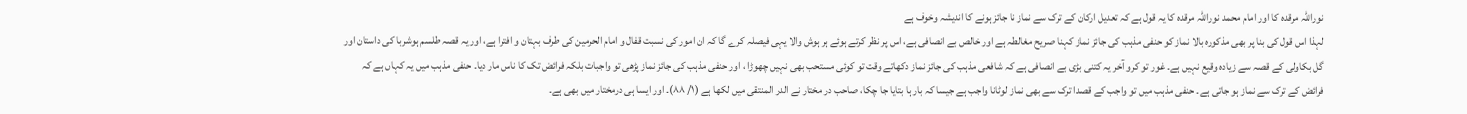نوراللہ مرقدہ کا اور امام محمد نوراللہ مرقدہ کا یہ قول ہے کہ تعدیل ارکان کے ترک سے نماز نا جائز ہونے کا اندیشہ وخوف ہے
لہذا اس قول کی بنا پر بھی مذکورہ بالا نماز کو حنفی مذہب کی جائز نماز کہنا صریح مغالطہ ہے اور خالص بے انصافی ہے، اس پر نظر کرتے ہوئے ہر ہوش والا یہی فیصلہ کرے گا کہ ان امور کی نسبت قفال و امام الحرمین کی طرف بہتان و افترا ہے، اور یہ قصہ طلسم ہوشربا کی داستان اور گل بکاولی کے قصہ سے زیادہ وقیع نہیں ہے۔ غور تو کرو آخر یہ کتنی بڑی بے انصافی ہے کہ شافعی مذہب کی جائز نماز دکھاتے وقت تو کوئی مستحب بھی نہیں چھوڑا ، اور حنفی مذہب کی جائز نماز پڑھی تو واجبات بلکہ فرائض تک کا ناس مار دیا۔ حنفی مذہب میں یہ کہاں ہے کہ فرائض کے ترک سے نماز ہو جاتی ہے۔ حنفی مذہب میں تو واجب کے قصدا ترک سے بھی نماز لوٹانا واجب ہے جیسا کہ بار ہا بتایا جا چکا، صاحب در مختار نے الدر المنتقی میں لکھا ہے (١/ ٨٨)۔ اور ایسا ہی درمختار میں بھی ہے۔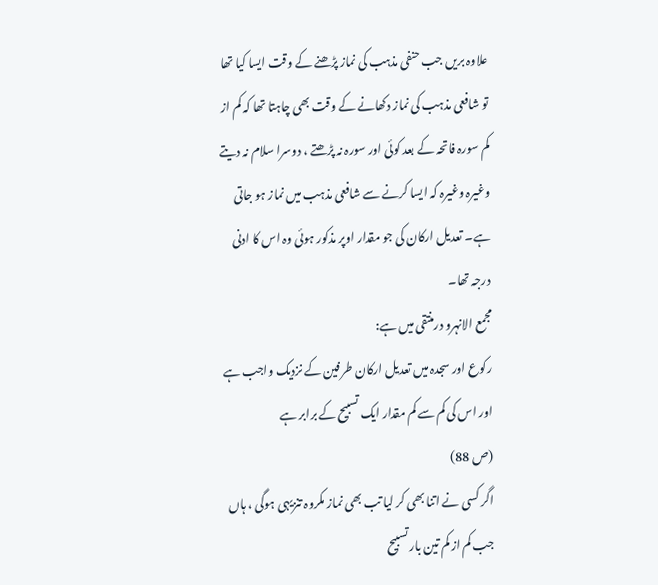علاوہ بریں جب حنفی مذہب کی نماز پڑھنے کے وقت ایسا کیا تھا تو شافعی مذہب کی نماز دکھانے کے وقت بھی چاہتا تھا کہ کم از کم سورہ فاتحہ کے بعد کوئی اور سورہ نہ پڑھتے ، دوسرا سلام نہ دیتے وغیرہ وغیرہ کہ ایسا کرنے سے شافعی مذہب میں نماز ہو جاتی ہے۔ تعدیل ارکان کی جو مقدار اوپر مذکور ہوئی وہ اس کا ادنی درجہ تھا۔
مجمع الانہرو درمنتقی میں ہے:
رکوع اور سجدہ میں تعدیل ارکان طرفین کے نزدیک واجب ہے اور اس کی کم سے کم مقدار ایک تسبیح کے برابر ہے
(ص 88)
اگر کسی نے اتنا بھی کر لیا تب بھی نماز مکروہ تنزیہی ہوگی ، ہاں جب کم از کم تین بار تسبیح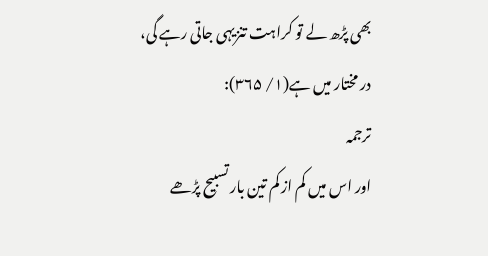بھی پڑھ لے تو کراہت تنزیہی جاتی رہے گی، در مختار میں ہے(١/ ٣٦۵):
ترجمہ
اور اس میں کم از کم تین بار تسبیح پڑھے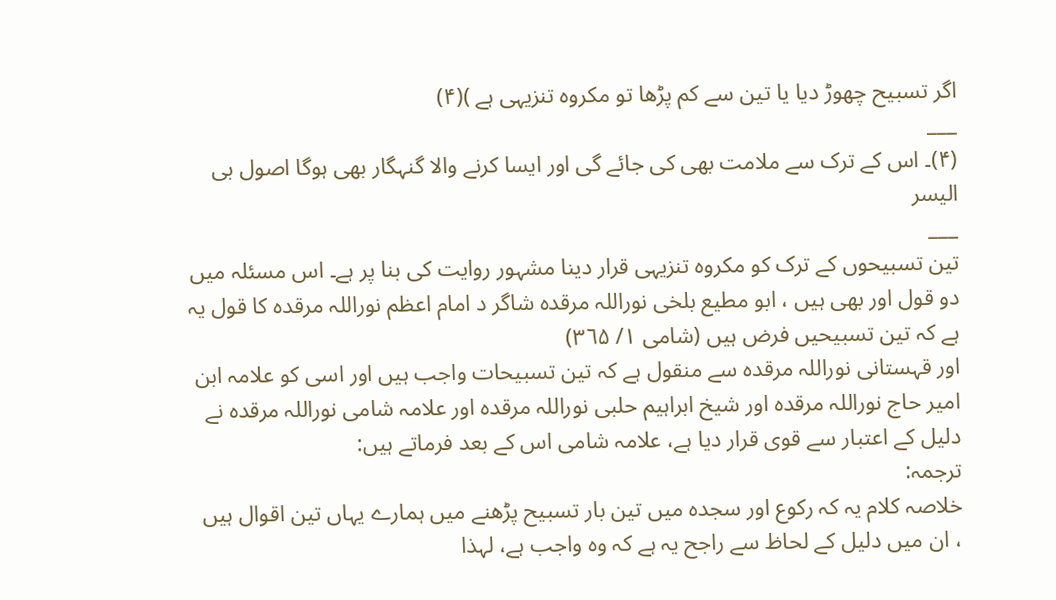اگر تسبیح چھوڑ دیا یا تین سے کم پڑھا تو مکروہ تنزیہی ہے )(۴)
___
(۴)۔ اس کے ترک سے ملامت بھی کی جائے گی اور ایسا کرنے والا گنہگار بھی ہوگا اصول بی الیسر
___
تین تسبیحوں کے ترک کو مکروہ تنزیہی قرار دینا مشہور روایت کی بنا پر ہے۔ اس مسئلہ میں دو قول اور بھی ہیں ، ابو مطیع بلخی نوراللہ مرقدہ شاگر د امام اعظم نوراللہ مرقدہ کا قول یہ ہے کہ تین تسبیحیں فرض ہیں (شامی ١/ ٣٦۵)
اور قہستانی نوراللہ مرقدہ سے منقول ہے کہ تین تسبیحات واجب ہیں اور اسی کو علامہ ابن امیر حاج نوراللہ مرقدہ اور شیخ ابراہیم حلبی نوراللہ مرقدہ اور علامہ شامی نوراللہ مرقدہ نے دلیل کے اعتبار سے قوی قرار دیا ہے، علامہ شامی اس کے بعد فرماتے ہیں:
ترجمہ:
خلاصہ کلام یہ کہ رکوع اور سجدہ میں تین بار تسبیح پڑھنے میں ہمارے یہاں تین اقوال ہیں ، ان میں دلیل کے لحاظ سے راجح یہ ہے کہ وہ واجب ہے، لہذا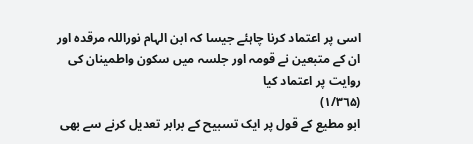اسی پر اعتماد کرنا چاہئے جیسا کہ ابن الہام نوراللہ مرقدہ اور ان کے متبعین نے قومہ اور جلسہ میں سکون واطمینان کی روایت پر اعتماد کیا
(١/٣٦۵)
ابو مطیع کے قول پر ایک تسبیح کے برابر تعدیل کرنے سے بھی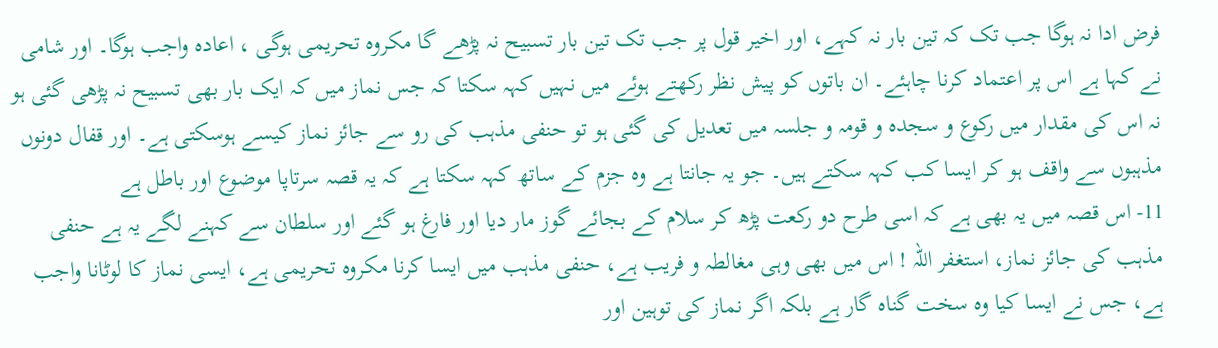فرض ادا نہ ہوگا جب تک کہ تین بار نہ کہے، اور اخیر قول پر جب تک تین بار تسبیح نہ پڑھے گا مکروہ تحریمی ہوگی ، اعادہ واجب ہوگا۔ اور شامی نے کہا ہے اس پر اعتماد کرنا چاہئے۔ ان باتوں کو پیش نظر رکھتے ہوئے میں نہیں کہہ سکتا کہ جس نماز میں کہ ایک بار بھی تسبیح نہ پڑھی گئی ہو نہ اس کی مقدار میں رکوع و سجدہ و قومہ و جلسہ میں تعدیل کی گئی ہو تو حنفی مذہب کی رو سے جائز نماز کیسے ہوسکتی ہے۔ اور قفال دونوں مذہبوں سے واقف ہو کر ایسا کب کہہ سکتے ہیں۔ جو یہ جانتا ہے وہ جزم کے ساتھ کہہ سکتا ہے کہ یہ قصہ سرتاپا موضوع اور باطل ہے
11- اس قصہ میں یہ بھی ہے کہ اسی طرح دو رکعت پڑھ کر سلام کے بجائے گوز مار دیا اور فارغ ہو گئے اور سلطان سے کہنے لگے یہ ہے حنفی مذہب کی جائز نماز، استغفر اللہ ! اس میں بھی وہی مغالطہ و فریب ہے، حنفی مذہب میں ایسا کرنا مکروہ تحریمی ہے، ایسی نماز کا لوٹانا واجب ہے، جس نے ایسا کیا وہ سخت گناہ گار ہے بلکہ اگر نماز کی توہین اور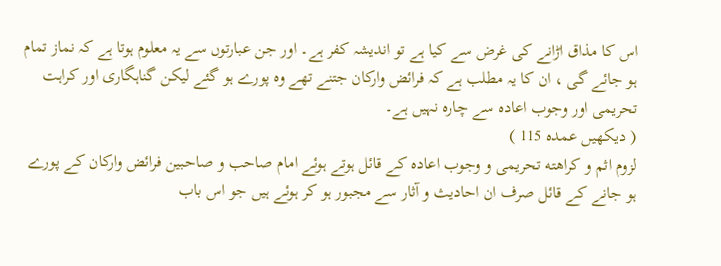اس کا مذاق اڑانے کی غرض سے کیا ہے تو اندیشہ کفر ہے۔ اور جن عبارتوں سے یہ معلوم ہوتا ہے کہ نماز تمام ہو جائے گی ، ان کا یہ مطلب ہے کہ فرائض وارکان جتنے تھے وہ پورے ہو گئے لیکن گناہگاری اور کراہت تحریمی اور وجوب اعادہ سے چارہ نہیں ہے۔
( دیکھیں عمدہ 115 )
لزوم اثم و کراهته تحریمی و وجوب اعادہ کے قائل ہوتے ہوئے امام صاحب و صاحبین فرائض وارکان کے پورے ہو جانے کے قائل صرف ان احادیث و آثار سے مجبور ہو کر ہوئے ہیں جو اس باب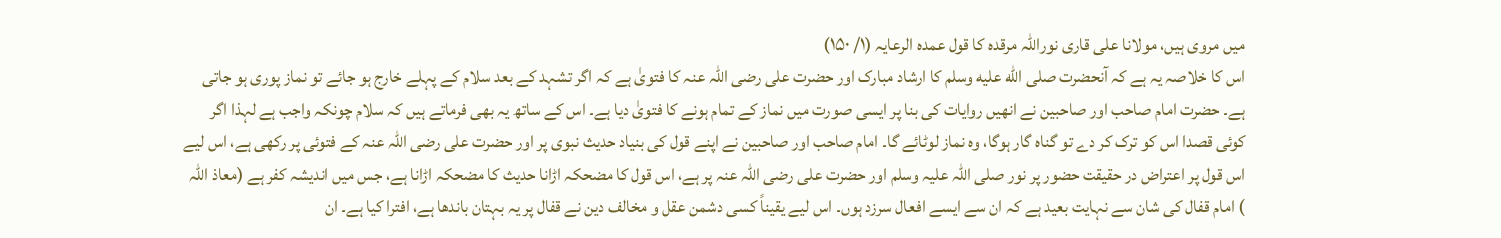میں مروی ہیں، مولانا علی قاری نوراللہ مرقدہ کا قول عمدہ الرعایہ (١/ ١۵٠)
اس کا خلاصہ یہ ہے کہ آنحضرت صلى الله عليه وسلم کا ارشاد مبارک اور حضرت علی رضی اللہ عنہ کا فتویٰ ہے کہ اگر تشہد کے بعد سلام کے پہلے خارج ہو جائے تو نماز پوری ہو جاتی ہے۔ حضرت امام صاحب اور صاحبین نے انھیں روایات کی بنا پر ایسی صورت میں نماز کے تمام ہونے کا فتویٰ دیا ہے۔ اس کے ساتھ یہ بھی فرماتے ہیں کہ سلام چونکہ واجب ہے لہذا اگر کوئی قصدا اس کو ترک کر دے تو گناہ گار ہوگا، وہ نماز لوٹائے گا۔ امام صاحب اور صاحبین نے اپنے قول کی بنیاد حدیث نبوی پر اور حضرت علی رضی اللہ عنہ کے فتوئی پر رکھی ہے، اس لیے اس قول پر اعتراض در حقیقت حضور پر نور صلی اللہ علیہ وسلم اور حضرت علی رضی اللہ عنہ پر ہے، اس قول کا مضحکہ اڑانا حدیث کا مضحکہ اڑانا ہے، جس میں اندیشہ کفر ہے (معاذ اللہ ) امام قفال کی شان سے نہایت بعید ہے کہ ان سے ایسے افعال سرزد ہوں۔ اس لیے یقیناً کسی دشمن عقل و مخالف دین نے قفال پر یہ بہتان باندھا ہے، افترا کیا ہے۔ ان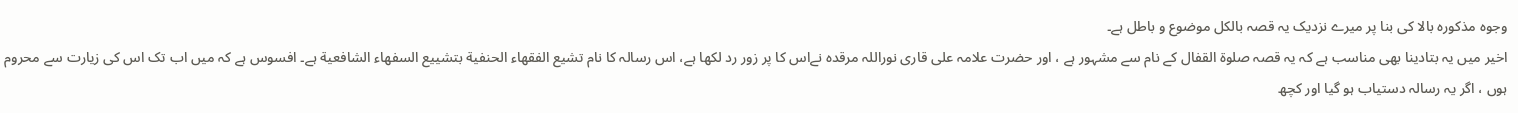وجوہ مذکورہ بالا کی بنا پر میرے نزدیک یہ قصہ بالکل موضوع و باطل ہے۔
اخیر میں یہ بتادینا بھی مناسب ہے کہ یہ قصہ صلوۃ القفال کے نام سے مشہور ہے ، اور حضرت علامہ علی قاری نوراللہ مرقدہ نےاس کا پر زور رد لکھا ہے، اس رسالہ کا نام تشيع الفقهاء الحنفية بتشييع السفهاء الشافعية ہے۔ افسوس ہے کہ میں اب تک اس کی زیارت سے محروم ہوں ، اگر یہ رسالہ دستیاب ہو گیا اور کچھ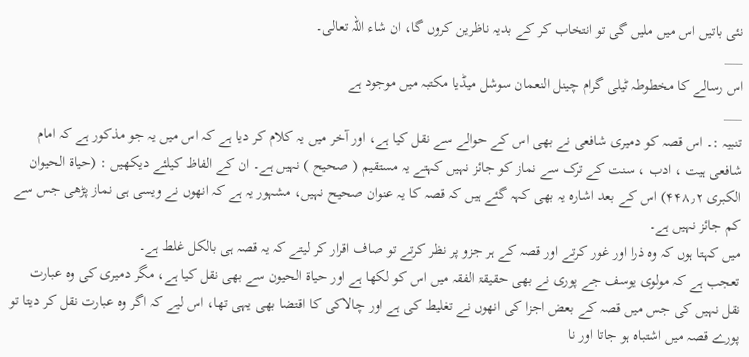نئی باتیں اس میں ملیں گی تو انتخاب کر کے بدیہ ناظرین کروں گا، ان شاء اللہ تعالی۔
___
اس رسالے کا مخطوطہ ٹیلی گرام چینل النعمان سوشل میڈیا مکتبہ میں موجود ہے
___
تنبیہ :۔ اس قصہ کو دمیری شافعی نے بھی اس کے حوالے سے نقل کیا ہے، اور آخر میں یہ کلام کر دیا ہے کہ اس میں یہ جو مذکور ہے کہ امام شافعی ہیت ، ادب ، سنت کے ترک سے نماز کو جائز نہیں کہتے یہ مستقیم ( صحیح ) نہیں ہے۔ ان کے الفاظ کیلئے دیکھیں : (حياة الحيوان الکبری ۴۴۸٫۲) اس کے بعد اشارہ یہ بھی کہہ گئے ہیں کہ قصہ کا یہ عنوان صحیح نہیں، مشہور یہ ہے کہ انھوں نے ویسی ہی نماز پڑھی جس سے کم جائز نہیں ہے۔
میں کہتا ہوں کہ وہ ذرا اور غور کرتے اور قصہ کے ہر جزو پر نظر کرتے تو صاف اقرار کر لیتے کہ یہ قصہ ہی بالکل غلط ہے۔
تعجب ہے کہ مولوی یوسف جے پوری نے بھی حقیقۃ الفقہ میں اس کو لکھا ہے اور حیاۃ الحیون سے بھی نقل کیا ہے، مگر دمیری کی وہ عبارت نقل نہیں کی جس میں قصہ کے بعض اجزا کی انھوں نے تغلیط کی ہے اور چالاکی کا اقتضا بھی یہی تھا، اس لیے کہ اگر وہ عبارت نقل کر دیتا تو پورے قصہ میں اشتباہ ہو جاتا اور نا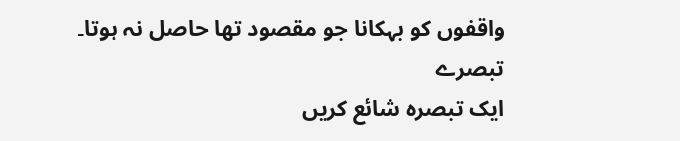واقفوں کو بہکانا جو مقصود تھا حاصل نہ ہوتا۔
تبصرے
ایک تبصرہ شائع کریں